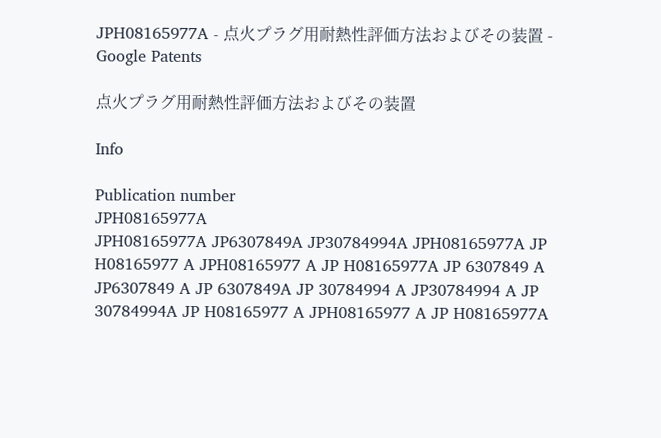JPH08165977A - 点火プラグ用耐熱性評価方法およびその装置 - Google Patents

点火プラグ用耐熱性評価方法およびその装置

Info

Publication number
JPH08165977A
JPH08165977A JP6307849A JP30784994A JPH08165977A JP H08165977 A JPH08165977 A JP H08165977A JP 6307849 A JP6307849 A JP 6307849A JP 30784994 A JP30784994 A JP 30784994A JP H08165977 A JPH08165977 A JP H08165977A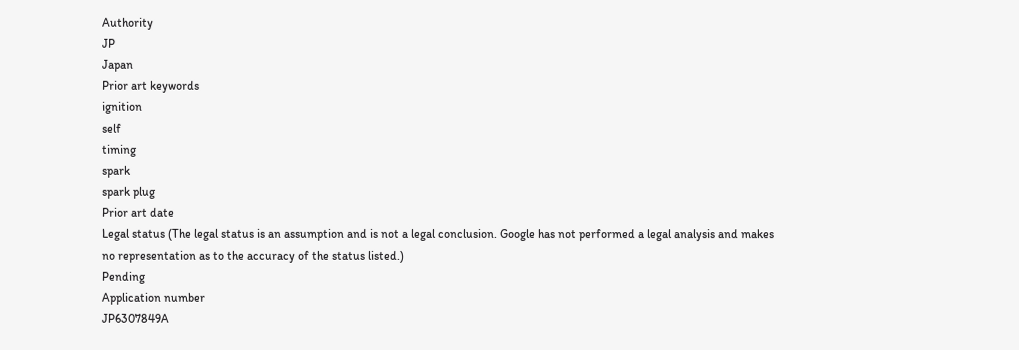Authority
JP
Japan
Prior art keywords
ignition
self
timing
spark
spark plug
Prior art date
Legal status (The legal status is an assumption and is not a legal conclusion. Google has not performed a legal analysis and makes no representation as to the accuracy of the status listed.)
Pending
Application number
JP6307849A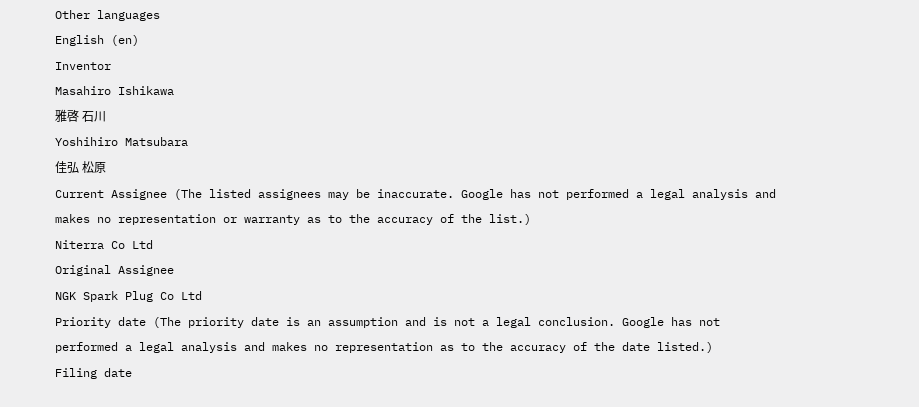Other languages
English (en)
Inventor
Masahiro Ishikawa
雅啓 石川
Yoshihiro Matsubara
佳弘 松原
Current Assignee (The listed assignees may be inaccurate. Google has not performed a legal analysis and makes no representation or warranty as to the accuracy of the list.)
Niterra Co Ltd
Original Assignee
NGK Spark Plug Co Ltd
Priority date (The priority date is an assumption and is not a legal conclusion. Google has not performed a legal analysis and makes no representation as to the accuracy of the date listed.)
Filing date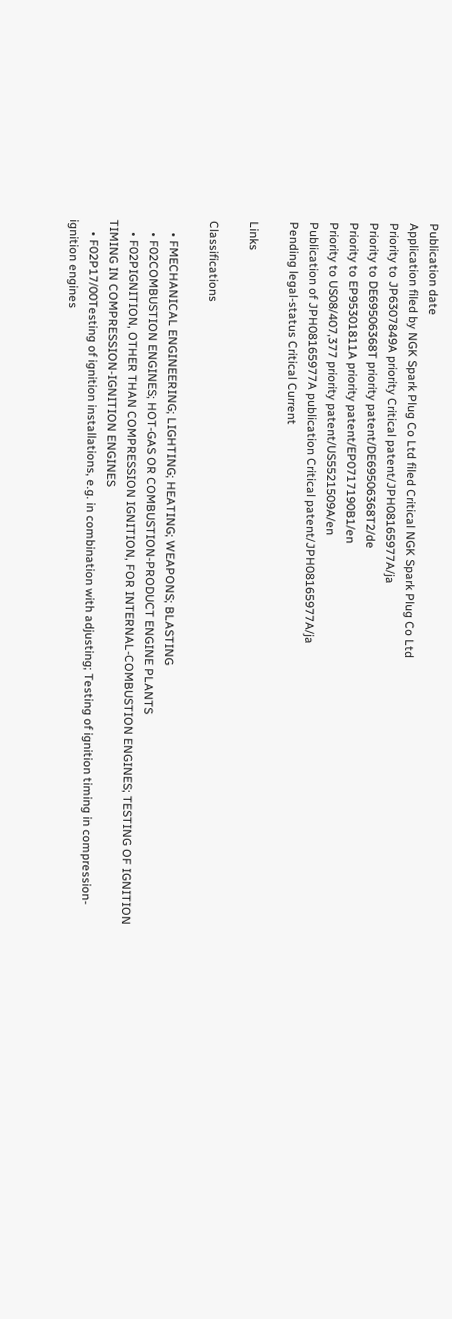Publication date
Application filed by NGK Spark Plug Co Ltd filed Critical NGK Spark Plug Co Ltd
Priority to JP6307849A priority Critical patent/JPH08165977A/ja
Priority to DE69506368T priority patent/DE69506368T2/de
Priority to EP95301811A priority patent/EP0717190B1/en
Priority to US08/407,377 priority patent/US5521509A/en
Publication of JPH08165977A publication Critical patent/JPH08165977A/ja
Pending legal-status Critical Current

Links

Classifications

    • FMECHANICAL ENGINEERING; LIGHTING; HEATING; WEAPONS; BLASTING
    • F02COMBUSTION ENGINES; HOT-GAS OR COMBUSTION-PRODUCT ENGINE PLANTS
    • F02PIGNITION, OTHER THAN COMPRESSION IGNITION, FOR INTERNAL-COMBUSTION ENGINES; TESTING OF IGNITION TIMING IN COMPRESSION-IGNITION ENGINES
    • F02P17/00Testing of ignition installations, e.g. in combination with adjusting; Testing of ignition timing in compression-ignition engines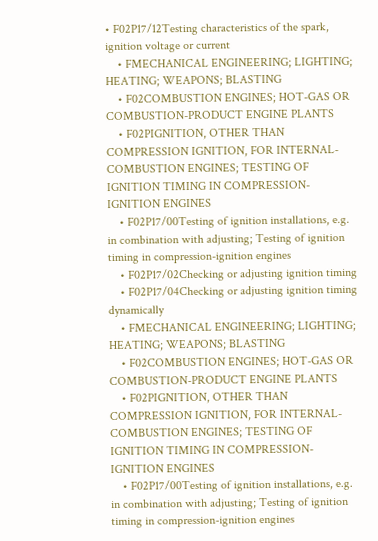• F02P17/12Testing characteristics of the spark, ignition voltage or current
    • FMECHANICAL ENGINEERING; LIGHTING; HEATING; WEAPONS; BLASTING
    • F02COMBUSTION ENGINES; HOT-GAS OR COMBUSTION-PRODUCT ENGINE PLANTS
    • F02PIGNITION, OTHER THAN COMPRESSION IGNITION, FOR INTERNAL-COMBUSTION ENGINES; TESTING OF IGNITION TIMING IN COMPRESSION-IGNITION ENGINES
    • F02P17/00Testing of ignition installations, e.g. in combination with adjusting; Testing of ignition timing in compression-ignition engines
    • F02P17/02Checking or adjusting ignition timing
    • F02P17/04Checking or adjusting ignition timing dynamically
    • FMECHANICAL ENGINEERING; LIGHTING; HEATING; WEAPONS; BLASTING
    • F02COMBUSTION ENGINES; HOT-GAS OR COMBUSTION-PRODUCT ENGINE PLANTS
    • F02PIGNITION, OTHER THAN COMPRESSION IGNITION, FOR INTERNAL-COMBUSTION ENGINES; TESTING OF IGNITION TIMING IN COMPRESSION-IGNITION ENGINES
    • F02P17/00Testing of ignition installations, e.g. in combination with adjusting; Testing of ignition timing in compression-ignition engines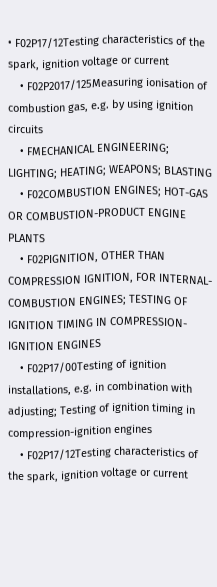• F02P17/12Testing characteristics of the spark, ignition voltage or current
    • F02P2017/125Measuring ionisation of combustion gas, e.g. by using ignition circuits
    • FMECHANICAL ENGINEERING; LIGHTING; HEATING; WEAPONS; BLASTING
    • F02COMBUSTION ENGINES; HOT-GAS OR COMBUSTION-PRODUCT ENGINE PLANTS
    • F02PIGNITION, OTHER THAN COMPRESSION IGNITION, FOR INTERNAL-COMBUSTION ENGINES; TESTING OF IGNITION TIMING IN COMPRESSION-IGNITION ENGINES
    • F02P17/00Testing of ignition installations, e.g. in combination with adjusting; Testing of ignition timing in compression-ignition engines
    • F02P17/12Testing characteristics of the spark, ignition voltage or current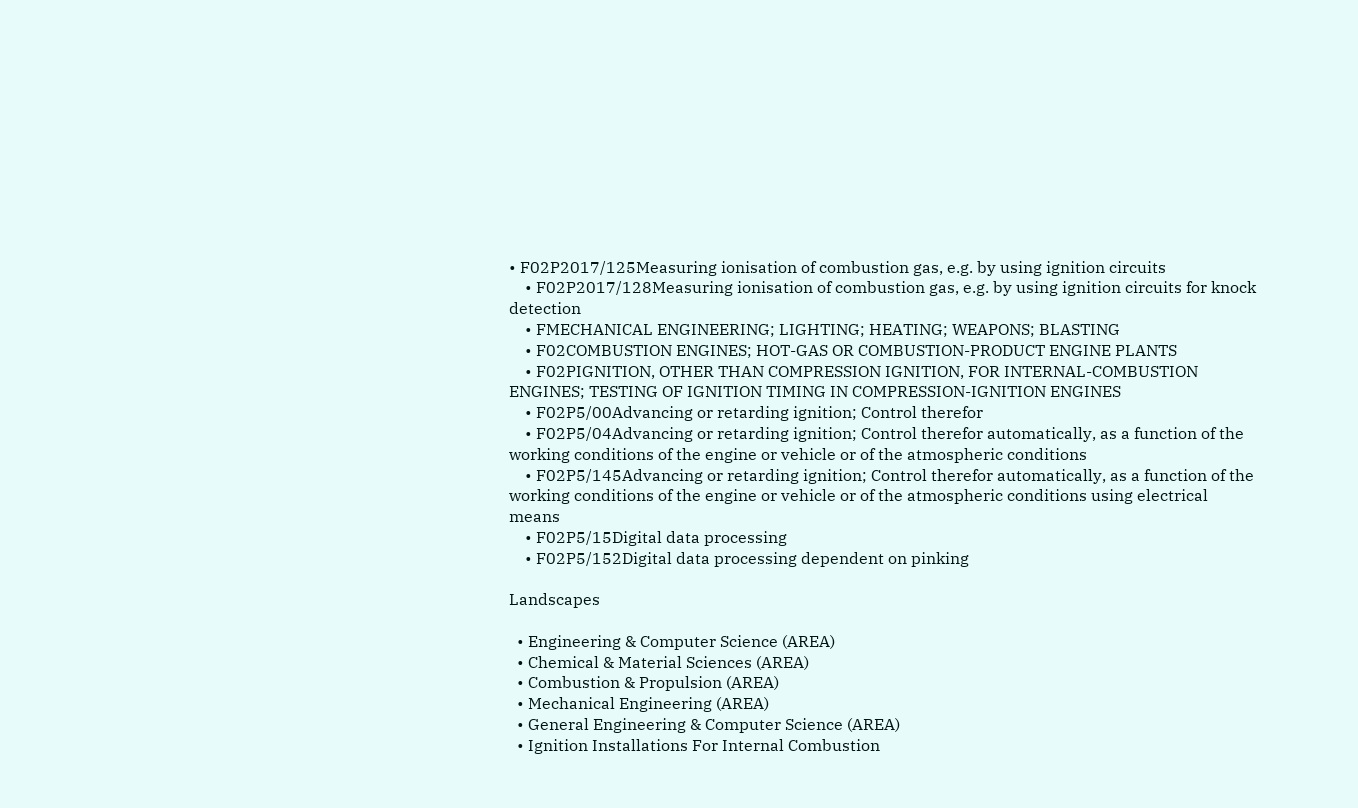• F02P2017/125Measuring ionisation of combustion gas, e.g. by using ignition circuits
    • F02P2017/128Measuring ionisation of combustion gas, e.g. by using ignition circuits for knock detection
    • FMECHANICAL ENGINEERING; LIGHTING; HEATING; WEAPONS; BLASTING
    • F02COMBUSTION ENGINES; HOT-GAS OR COMBUSTION-PRODUCT ENGINE PLANTS
    • F02PIGNITION, OTHER THAN COMPRESSION IGNITION, FOR INTERNAL-COMBUSTION ENGINES; TESTING OF IGNITION TIMING IN COMPRESSION-IGNITION ENGINES
    • F02P5/00Advancing or retarding ignition; Control therefor
    • F02P5/04Advancing or retarding ignition; Control therefor automatically, as a function of the working conditions of the engine or vehicle or of the atmospheric conditions
    • F02P5/145Advancing or retarding ignition; Control therefor automatically, as a function of the working conditions of the engine or vehicle or of the atmospheric conditions using electrical means
    • F02P5/15Digital data processing
    • F02P5/152Digital data processing dependent on pinking

Landscapes

  • Engineering & Computer Science (AREA)
  • Chemical & Material Sciences (AREA)
  • Combustion & Propulsion (AREA)
  • Mechanical Engineering (AREA)
  • General Engineering & Computer Science (AREA)
  • Ignition Installations For Internal Combustion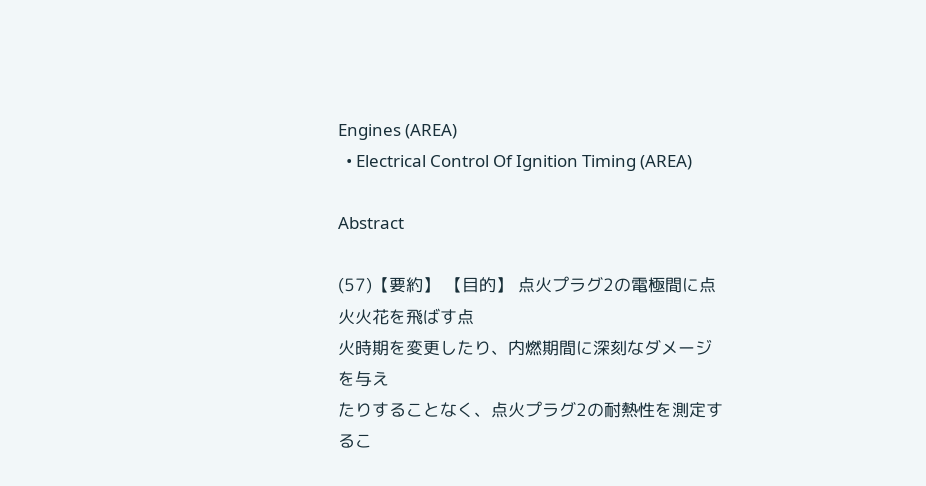Engines (AREA)
  • Electrical Control Of Ignition Timing (AREA)

Abstract

(57)【要約】 【目的】 点火プラグ2の電極間に点火火花を飛ばす点
火時期を変更したり、内燃期間に深刻なダメージを与え
たりすることなく、点火プラグ2の耐熱性を測定するこ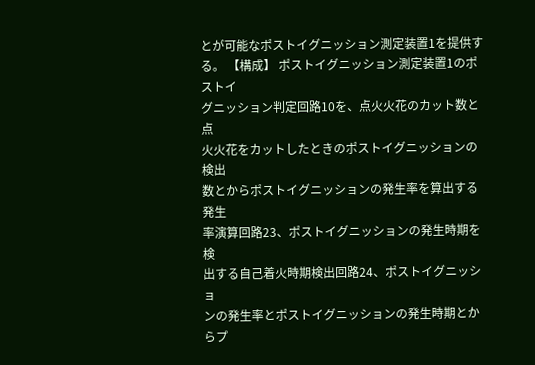とが可能なポストイグニッション測定装置1を提供す
る。 【構成】 ポストイグニッション測定装置1のポストイ
グニッション判定回路10を、点火火花のカット数と点
火火花をカットしたときのポストイグニッションの検出
数とからポストイグニッションの発生率を算出する発生
率演算回路23、ポストイグニッションの発生時期を検
出する自己着火時期検出回路24、ポストイグニッショ
ンの発生率とポストイグニッションの発生時期とからプ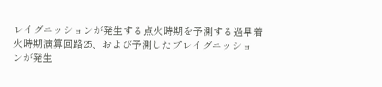レイグニッションが発生する点火時期を予測する過早着
火時期演算回路25、および予測したプレイグニッショ
ンが発生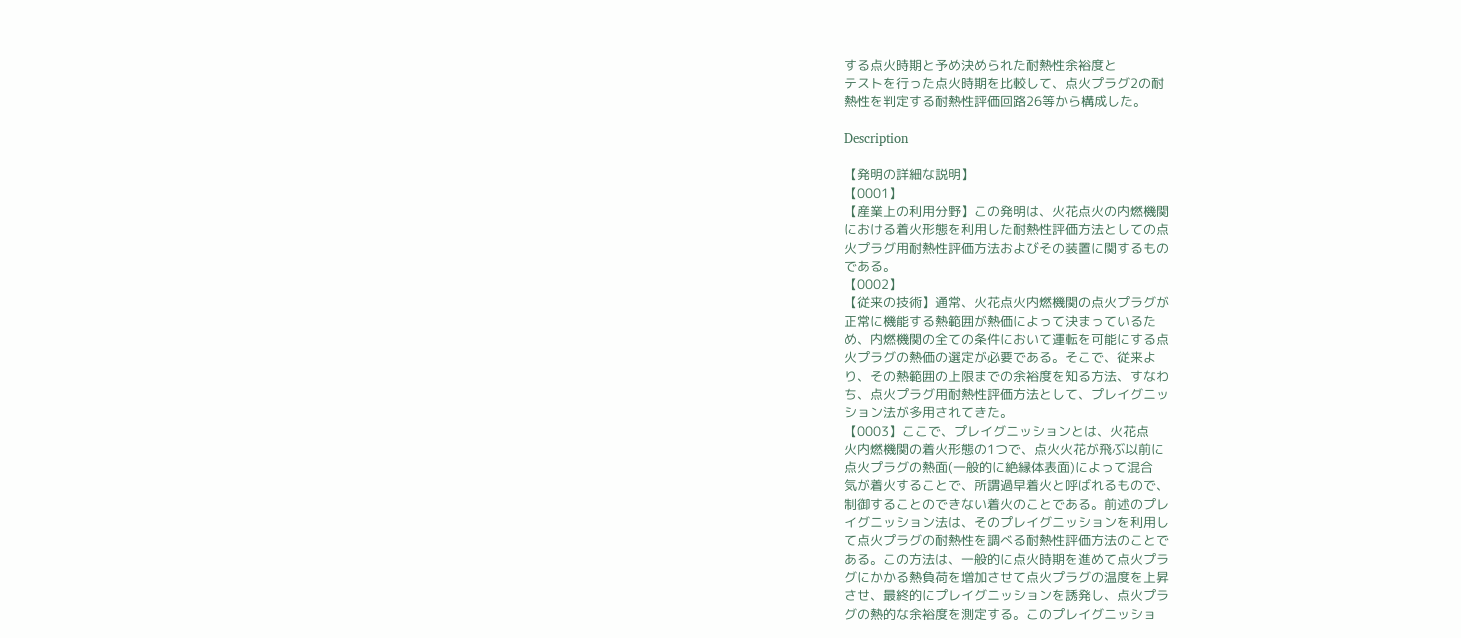する点火時期と予め決められた耐熱性余裕度と
テストを行った点火時期を比較して、点火プラグ2の耐
熱性を判定する耐熱性評価回路26等から構成した。

Description

【発明の詳細な説明】
【0001】
【産業上の利用分野】この発明は、火花点火の内燃機関
における着火形態を利用した耐熱性評価方法としての点
火プラグ用耐熱性評価方法およびその装置に関するもの
である。
【0002】
【従来の技術】通常、火花点火内燃機関の点火プラグが
正常に機能する熱範囲が熱価によって決まっているた
め、内燃機関の全ての条件において運転を可能にする点
火プラグの熱価の選定が必要である。そこで、従来よ
り、その熱範囲の上限までの余裕度を知る方法、すなわ
ち、点火プラグ用耐熱性評価方法として、プレイグニッ
ション法が多用されてきた。
【0003】ここで、プレイグニッションとは、火花点
火内燃機関の着火形態の1つで、点火火花が飛ぶ以前に
点火プラグの熱面(一般的に絶縁体表面)によって混合
気が着火することで、所謂過早着火と呼ばれるもので、
制御することのできない着火のことである。前述のプレ
イグニッション法は、そのプレイグニッションを利用し
て点火プラグの耐熱性を調べる耐熱性評価方法のことで
ある。この方法は、一般的に点火時期を進めて点火プラ
グにかかる熱負荷を増加させて点火プラグの温度を上昇
させ、最終的にプレイグニッションを誘発し、点火プラ
グの熱的な余裕度を測定する。このプレイグニッショ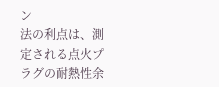ン
法の利点は、測定される点火プラグの耐熱性余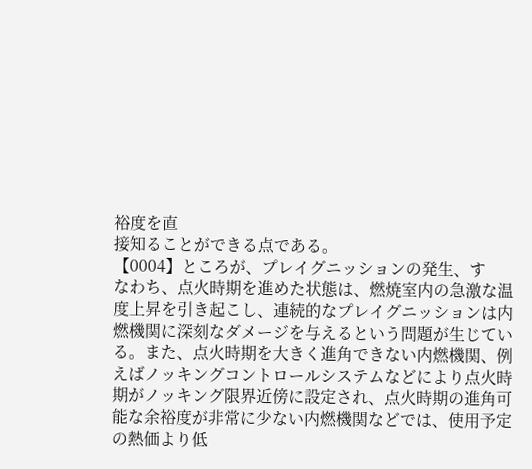裕度を直
接知ることができる点である。
【0004】ところが、プレイグニッションの発生、す
なわち、点火時期を進めた状態は、燃焼室内の急激な温
度上昇を引き起こし、連続的なプレイグニッションは内
燃機関に深刻なダメージを与えるという問題が生じてい
る。また、点火時期を大きく進角できない内燃機関、例
えばノッキングコントロールシステムなどにより点火時
期がノッキング限界近傍に設定され、点火時期の進角可
能な余裕度が非常に少ない内燃機関などでは、使用予定
の熱価より低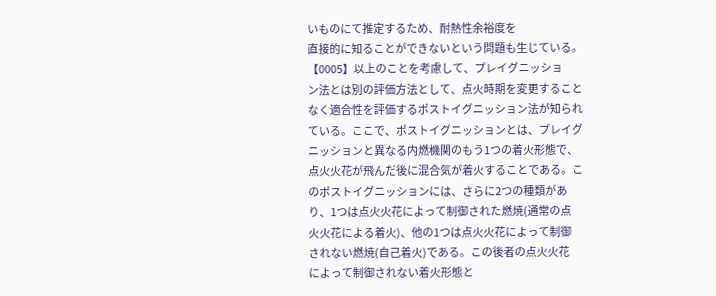いものにて推定するため、耐熱性余裕度を
直接的に知ることができないという問題も生じている。
【0005】以上のことを考慮して、プレイグニッショ
ン法とは別の評価方法として、点火時期を変更すること
なく適合性を評価するポストイグニッション法が知られ
ている。ここで、ポストイグニッションとは、プレイグ
ニッションと異なる内燃機関のもう1つの着火形態で、
点火火花が飛んだ後に混合気が着火することである。こ
のポストイグニッションには、さらに2つの種類があ
り、1つは点火火花によって制御された燃焼(通常の点
火火花による着火)、他の1つは点火火花によって制御
されない燃焼(自己着火)である。この後者の点火火花
によって制御されない着火形態と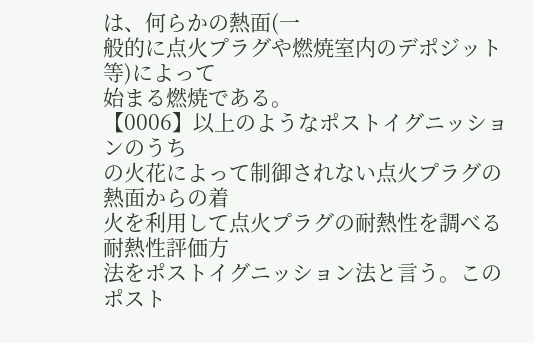は、何らかの熱面(一
般的に点火プラグや燃焼室内のデポジット等)によって
始まる燃焼である。
【0006】以上のようなポストイグニッションのうち
の火花によって制御されない点火プラグの熱面からの着
火を利用して点火プラグの耐熱性を調べる耐熱性評価方
法をポストイグニッション法と言う。このポスト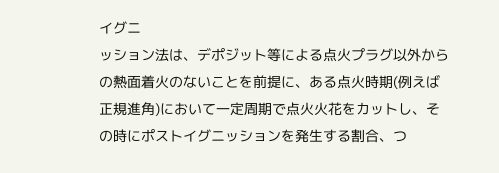イグニ
ッション法は、デポジット等による点火プラグ以外から
の熱面着火のないことを前提に、ある点火時期(例えば
正規進角)において一定周期で点火火花をカットし、そ
の時にポストイグニッションを発生する割合、つ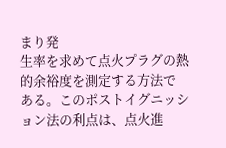まり発
生率を求めて点火プラグの熱的余裕度を測定する方法で
ある。このポストイグニッション法の利点は、点火進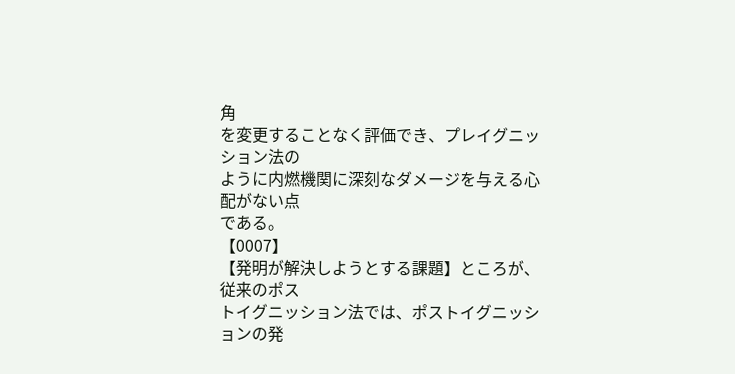角
を変更することなく評価でき、プレイグニッション法の
ように内燃機関に深刻なダメージを与える心配がない点
である。
【0007】
【発明が解決しようとする課題】ところが、従来のポス
トイグニッション法では、ポストイグニッションの発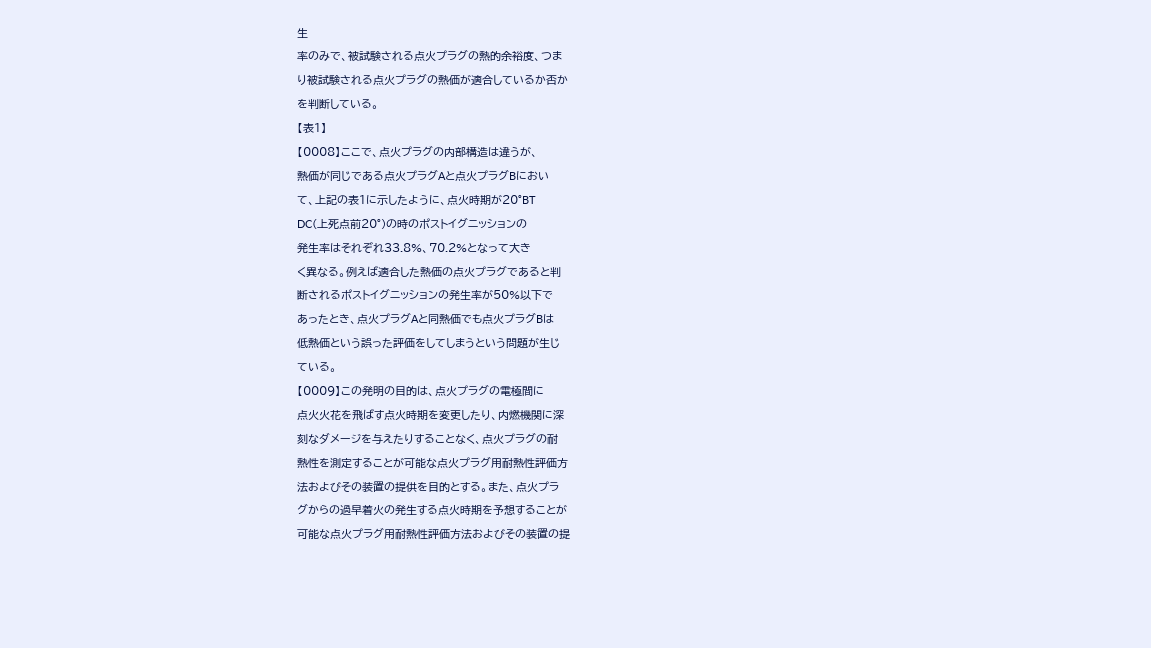生
率のみで、被試験される点火プラグの熱的余裕度、つま
り被試験される点火プラグの熱価が適合しているか否か
を判断している。
【表1】
【0008】ここで、点火プラグの内部構造は違うが、
熱価が同じである点火プラグAと点火プラグBにおい
て、上記の表1に示したように、点火時期が20°BT
DC(上死点前20°)の時のポストイグニッションの
発生率はそれぞれ33.8%、70.2%となって大き
く異なる。例えば適合した熱価の点火プラグであると判
断されるポストイグニッションの発生率が50%以下で
あったとき、点火プラグAと同熱価でも点火プラグBは
低熱価という誤った評価をしてしまうという問題が生じ
ている。
【0009】この発明の目的は、点火プラグの電極間に
点火火花を飛ばす点火時期を変更したり、内燃機関に深
刻なダメージを与えたりすることなく、点火プラグの耐
熱性を測定することが可能な点火プラグ用耐熱性評価方
法およびその装置の提供を目的とする。また、点火プラ
グからの過早着火の発生する点火時期を予想することが
可能な点火プラグ用耐熱性評価方法およびその装置の提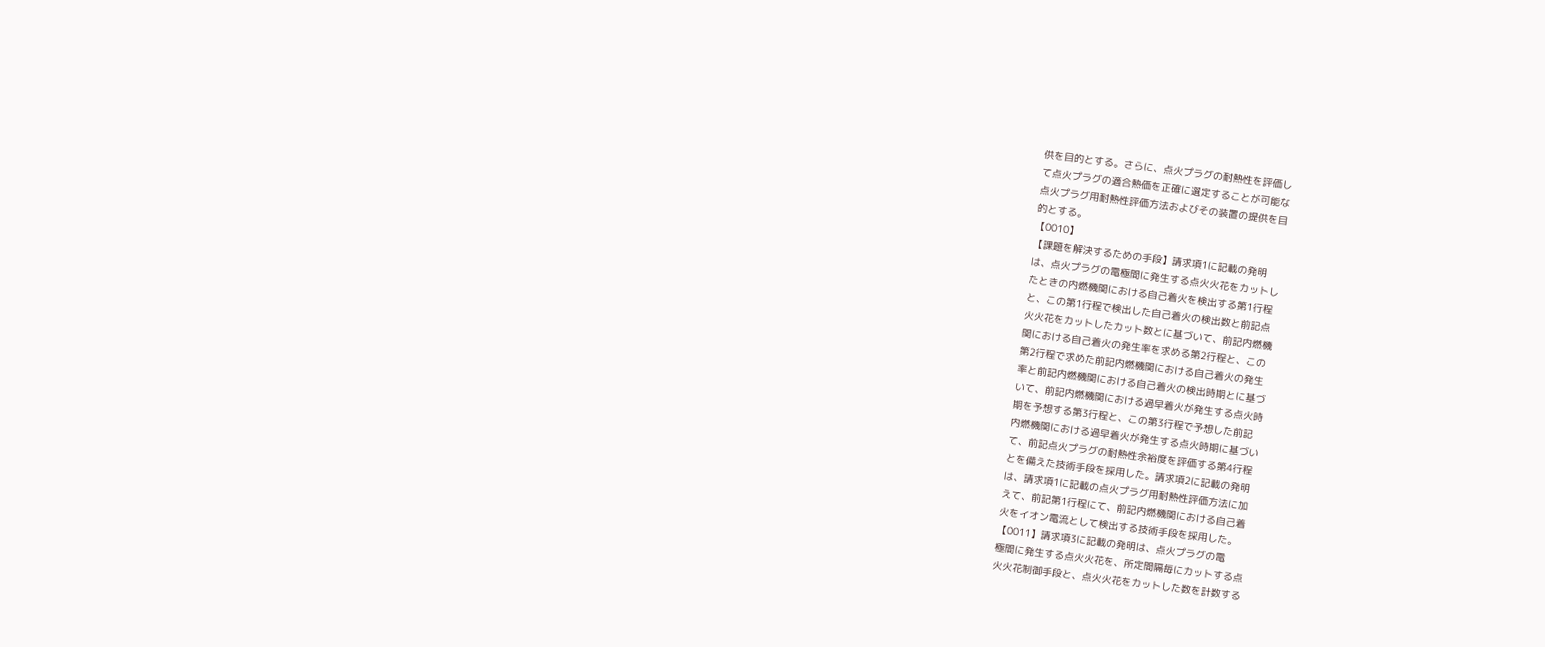供を目的とする。さらに、点火プラグの耐熱性を評価し
て点火プラグの適合熱価を正確に選定することが可能な
点火プラグ用耐熱性評価方法およびその装置の提供を目
的とする。
【0010】
【課題を解決するための手段】請求項1に記載の発明
は、点火プラグの電極間に発生する点火火花をカットし
たときの内燃機関における自己着火を検出する第1行程
と、この第1行程で検出した自己着火の検出数と前記点
火火花をカットしたカット数とに基づいて、前記内燃機
関における自己着火の発生率を求める第2行程と、この
第2行程で求めた前記内燃機関における自己着火の発生
率と前記内燃機関における自己着火の検出時期とに基づ
いて、前記内燃機関における過早着火が発生する点火時
期を予想する第3行程と、この第3行程で予想した前記
内燃機関における過早着火が発生する点火時期に基づい
て、前記点火プラグの耐熱性余裕度を評価する第4行程
とを備えた技術手段を採用した。請求項2に記載の発明
は、請求項1に記載の点火プラグ用耐熱性評価方法に加
えて、前記第1行程にて、前記内燃機関における自己着
火をイオン電流として検出する技術手段を採用した。
【0011】請求項3に記載の発明は、点火プラグの電
極間に発生する点火火花を、所定間隔毎にカットする点
火火花制御手段と、点火火花をカットした数を計数する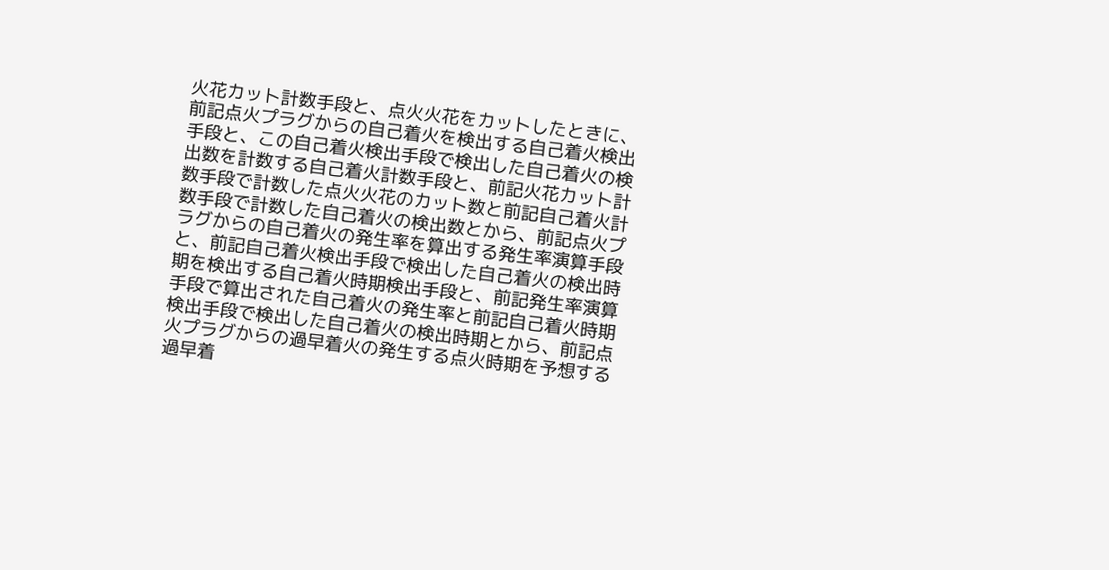火花カット計数手段と、点火火花をカットしたときに、
前記点火プラグからの自己着火を検出する自己着火検出
手段と、この自己着火検出手段で検出した自己着火の検
出数を計数する自己着火計数手段と、前記火花カット計
数手段で計数した点火火花のカット数と前記自己着火計
数手段で計数した自己着火の検出数とから、前記点火プ
ラグからの自己着火の発生率を算出する発生率演算手段
と、前記自己着火検出手段で検出した自己着火の検出時
期を検出する自己着火時期検出手段と、前記発生率演算
手段で算出された自己着火の発生率と前記自己着火時期
検出手段で検出した自己着火の検出時期とから、前記点
火プラグからの過早着火の発生する点火時期を予想する
過早着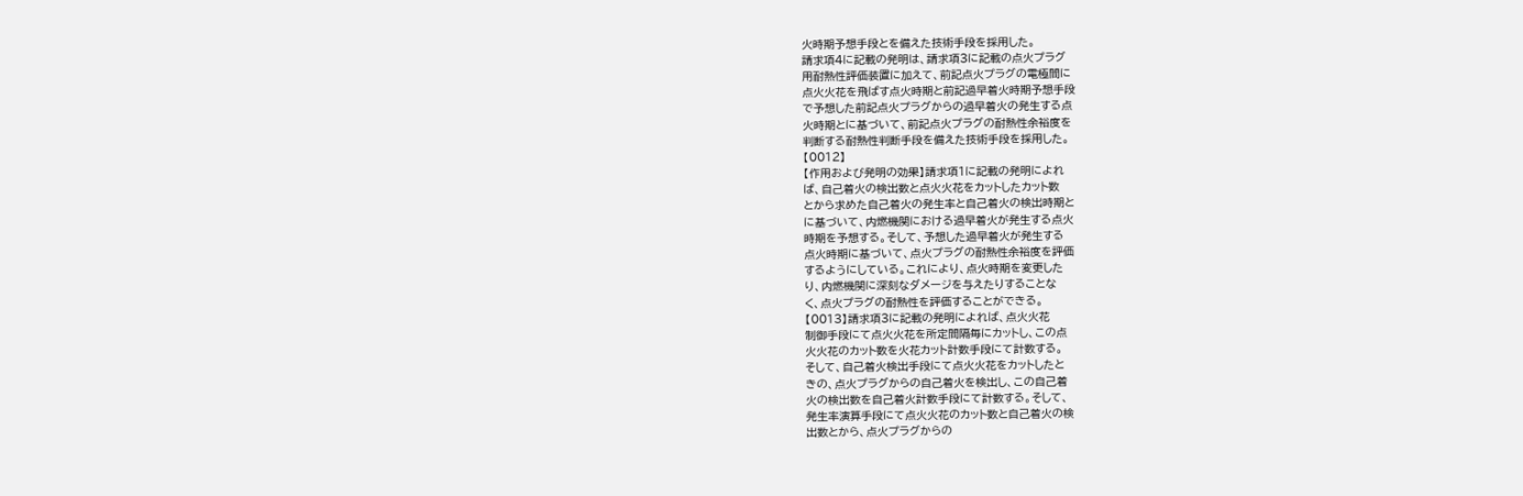火時期予想手段とを備えた技術手段を採用した。
請求項4に記載の発明は、請求項3に記載の点火プラグ
用耐熱性評価装置に加えて、前記点火プラグの電極間に
点火火花を飛ばす点火時期と前記過早着火時期予想手段
で予想した前記点火プラグからの過早着火の発生する点
火時期とに基づいて、前記点火プラグの耐熱性余裕度を
判断する耐熱性判断手段を備えた技術手段を採用した。
【0012】
【作用および発明の効果】請求項1に記載の発明によれ
ば、自己着火の検出数と点火火花をカットしたカット数
とから求めた自己着火の発生率と自己着火の検出時期と
に基づいて、内燃機関における過早着火が発生する点火
時期を予想する。そして、予想した過早着火が発生する
点火時期に基づいて、点火プラグの耐熱性余裕度を評価
するようにしている。これにより、点火時期を変更した
り、内燃機関に深刻なダメージを与えたりすることな
く、点火プラグの耐熱性を評価することができる。
【0013】請求項3に記載の発明によれば、点火火花
制御手段にて点火火花を所定間隔毎にカットし、この点
火火花のカット数を火花カット計数手段にて計数する。
そして、自己着火検出手段にて点火火花をカットしたと
きの、点火プラグからの自己着火を検出し、この自己着
火の検出数を自己着火計数手段にて計数する。そして、
発生率演算手段にて点火火花のカット数と自己着火の検
出数とから、点火プラグからの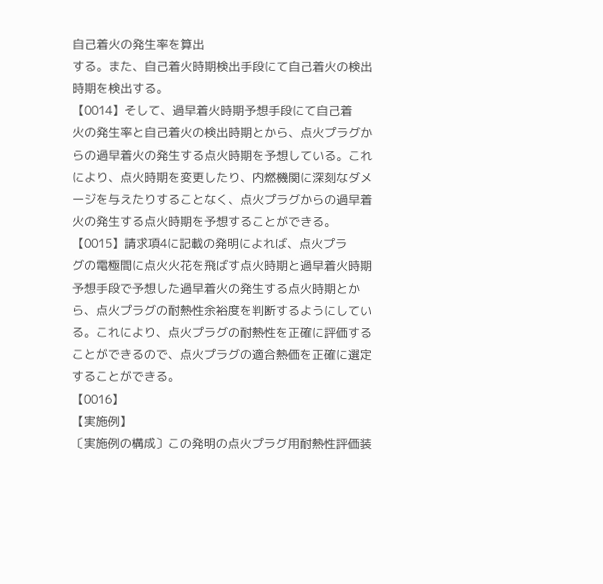自己着火の発生率を算出
する。また、自己着火時期検出手段にて自己着火の検出
時期を検出する。
【0014】そして、過早着火時期予想手段にて自己着
火の発生率と自己着火の検出時期とから、点火プラグか
らの過早着火の発生する点火時期を予想している。これ
により、点火時期を変更したり、内燃機関に深刻なダメ
ージを与えたりすることなく、点火プラグからの過早着
火の発生する点火時期を予想することができる。
【0015】請求項4に記載の発明によれば、点火プラ
グの電極間に点火火花を飛ばす点火時期と過早着火時期
予想手段で予想した過早着火の発生する点火時期とか
ら、点火プラグの耐熱性余裕度を判断するようにしてい
る。これにより、点火プラグの耐熱性を正確に評価する
ことができるので、点火プラグの適合熱価を正確に選定
することができる。
【0016】
【実施例】
〔実施例の構成〕この発明の点火プラグ用耐熱性評価装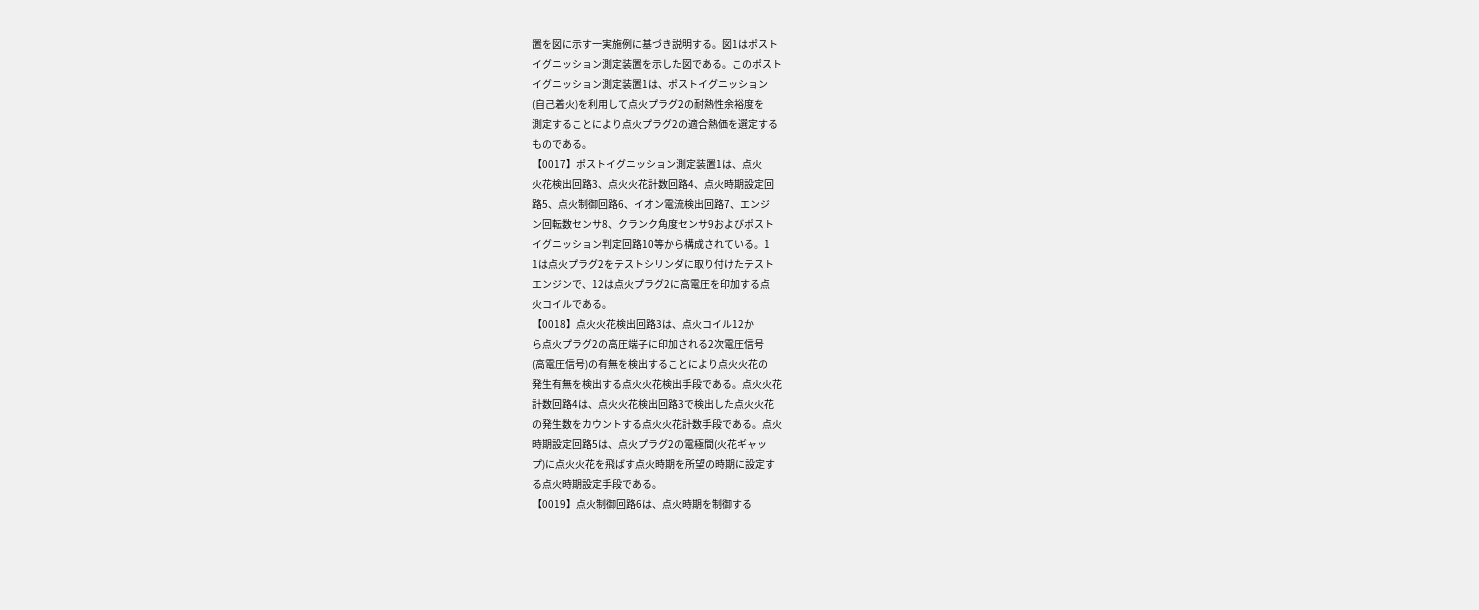置を図に示す一実施例に基づき説明する。図1はポスト
イグニッション測定装置を示した図である。このポスト
イグニッション測定装置1は、ポストイグニッション
(自己着火)を利用して点火プラグ2の耐熱性余裕度を
測定することにより点火プラグ2の適合熱価を選定する
ものである。
【0017】ポストイグニッション測定装置1は、点火
火花検出回路3、点火火花計数回路4、点火時期設定回
路5、点火制御回路6、イオン電流検出回路7、エンジ
ン回転数センサ8、クランク角度センサ9およびポスト
イグニッション判定回路10等から構成されている。1
1は点火プラグ2をテストシリンダに取り付けたテスト
エンジンで、12は点火プラグ2に高電圧を印加する点
火コイルである。
【0018】点火火花検出回路3は、点火コイル12か
ら点火プラグ2の高圧端子に印加される2次電圧信号
(高電圧信号)の有無を検出することにより点火火花の
発生有無を検出する点火火花検出手段である。点火火花
計数回路4は、点火火花検出回路3で検出した点火火花
の発生数をカウントする点火火花計数手段である。点火
時期設定回路5は、点火プラグ2の電極間(火花ギャッ
プ)に点火火花を飛ばす点火時期を所望の時期に設定す
る点火時期設定手段である。
【0019】点火制御回路6は、点火時期を制御する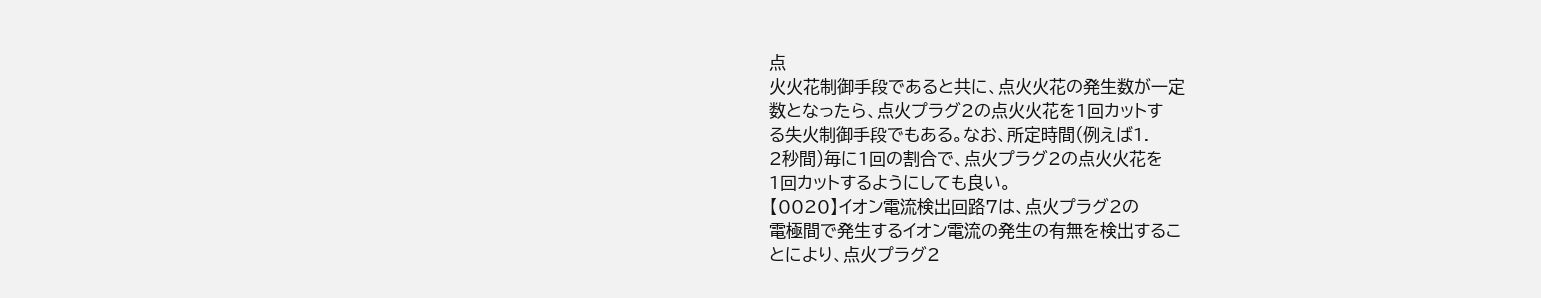点
火火花制御手段であると共に、点火火花の発生数が一定
数となったら、点火プラグ2の点火火花を1回カットす
る失火制御手段でもある。なお、所定時間(例えば1.
2秒間)毎に1回の割合で、点火プラグ2の点火火花を
1回カットするようにしても良い。
【0020】イオン電流検出回路7は、点火プラグ2の
電極間で発生するイオン電流の発生の有無を検出するこ
とにより、点火プラグ2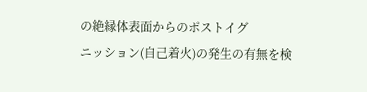の絶縁体表面からのポストイグ
ニッション(自己着火)の発生の有無を検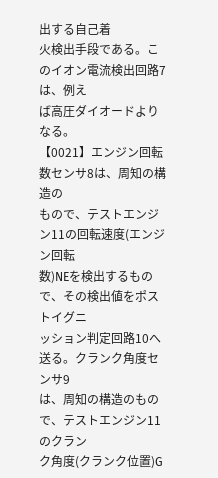出する自己着
火検出手段である。このイオン電流検出回路7は、例え
ば高圧ダイオードよりなる。
【0021】エンジン回転数センサ8は、周知の構造の
もので、テストエンジン11の回転速度(エンジン回転
数)NEを検出するもので、その検出値をポストイグニ
ッション判定回路10へ送る。クランク角度センサ9
は、周知の構造のもので、テストエンジン11のクラン
ク角度(クランク位置)G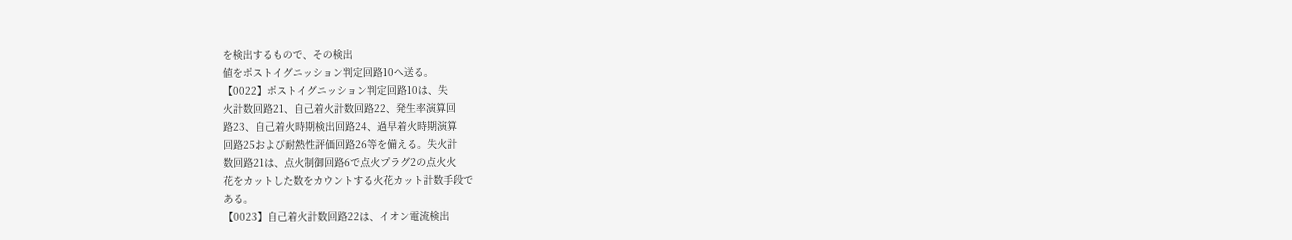を検出するもので、その検出
値をポストイグニッション判定回路10へ送る。
【0022】ポストイグニッション判定回路10は、失
火計数回路21、自己着火計数回路22、発生率演算回
路23、自己着火時期検出回路24、過早着火時期演算
回路25および耐熱性評価回路26等を備える。失火計
数回路21は、点火制御回路6で点火プラグ2の点火火
花をカットした数をカウントする火花カット計数手段で
ある。
【0023】自己着火計数回路22は、イオン電流検出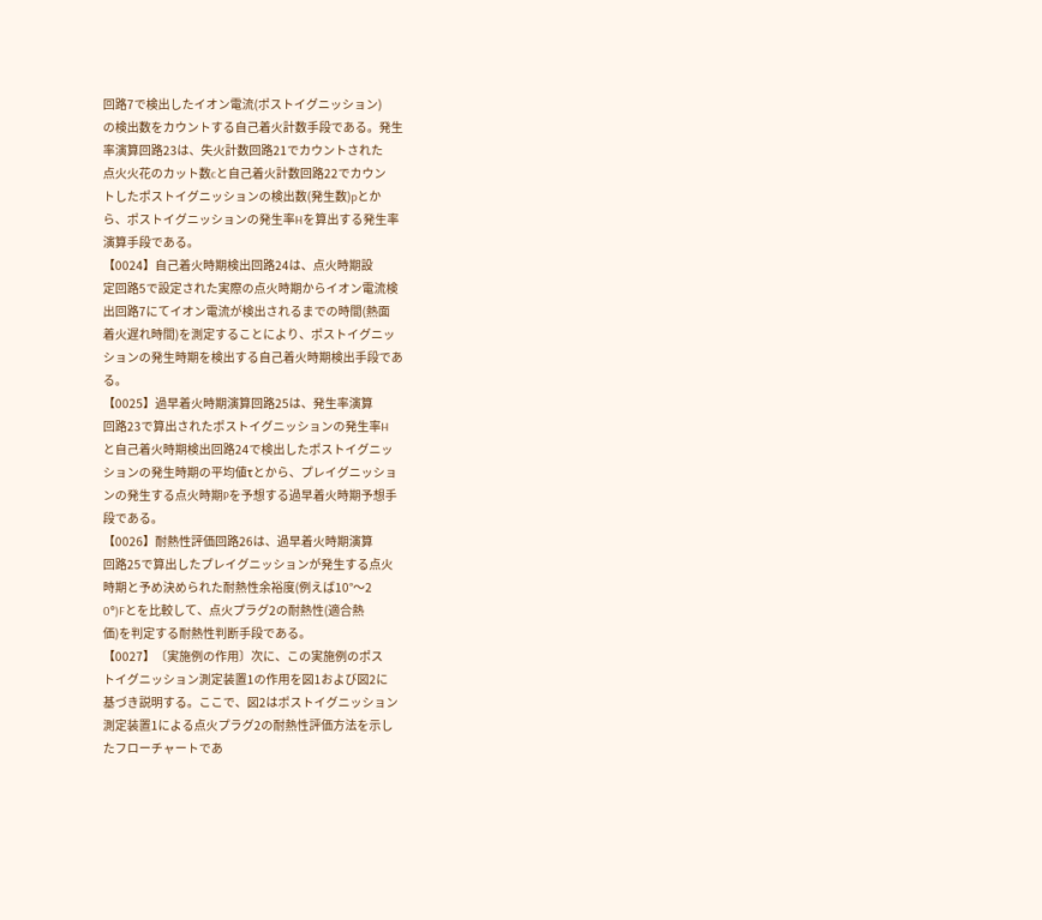回路7で検出したイオン電流(ポストイグニッション)
の検出数をカウントする自己着火計数手段である。発生
率演算回路23は、失火計数回路21でカウントされた
点火火花のカット数cと自己着火計数回路22でカウン
トしたポストイグニッションの検出数(発生数)pとか
ら、ポストイグニッションの発生率Hを算出する発生率
演算手段である。
【0024】自己着火時期検出回路24は、点火時期設
定回路5で設定された実際の点火時期からイオン電流検
出回路7にてイオン電流が検出されるまでの時間(熱面
着火遅れ時間)を測定することにより、ポストイグニッ
ションの発生時期を検出する自己着火時期検出手段であ
る。
【0025】過早着火時期演算回路25は、発生率演算
回路23で算出されたポストイグニッションの発生率H
と自己着火時期検出回路24で検出したポストイグニッ
ションの発生時期の平均値τとから、プレイグニッショ
ンの発生する点火時期Pを予想する過早着火時期予想手
段である。
【0026】耐熱性評価回路26は、過早着火時期演算
回路25で算出したプレイグニッションが発生する点火
時期と予め決められた耐熱性余裕度(例えば10°〜2
0°)Fとを比較して、点火プラグ2の耐熱性(適合熱
価)を判定する耐熱性判断手段である。
【0027】〔実施例の作用〕次に、この実施例のポス
トイグニッション測定装置1の作用を図1および図2に
基づき説明する。ここで、図2はポストイグニッション
測定装置1による点火プラグ2の耐熱性評価方法を示し
たフローチャートであ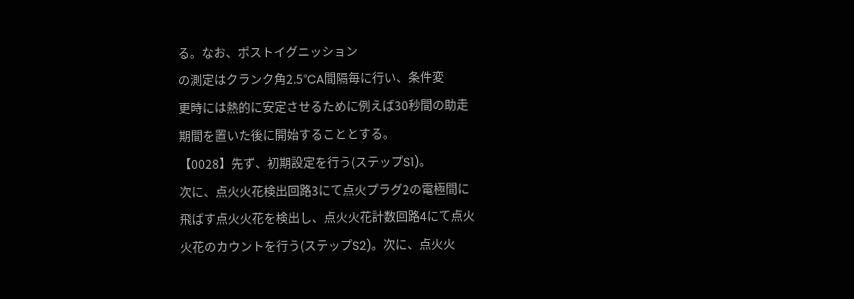る。なお、ポストイグニッション
の測定はクランク角2.5°CA間隔毎に行い、条件変
更時には熱的に安定させるために例えば30秒間の助走
期間を置いた後に開始することとする。
【0028】先ず、初期設定を行う(ステップS1)。
次に、点火火花検出回路3にて点火プラグ2の電極間に
飛ばす点火火花を検出し、点火火花計数回路4にて点火
火花のカウントを行う(ステップS2)。次に、点火火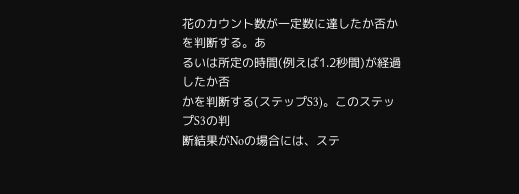花のカウント数が一定数に達したか否かを判断する。あ
るいは所定の時間(例えば1.2秒間)が経過したか否
かを判断する(ステップS3)。このステップS3の判
断結果がNoの場合には、ステ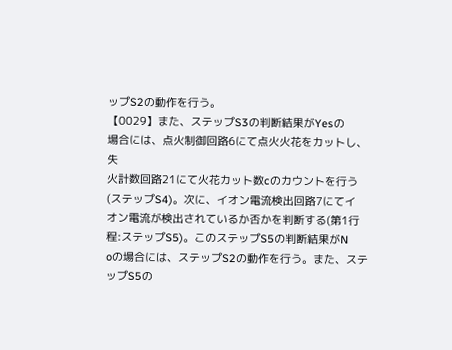ップS2の動作を行う。
【0029】また、ステップS3の判断結果がYesの
場合には、点火制御回路6にて点火火花をカットし、失
火計数回路21にて火花カット数cのカウントを行う
(ステップS4)。次に、イオン電流検出回路7にてイ
オン電流が検出されているか否かを判断する(第1行
程:ステップS5)。このステップS5の判断結果がN
oの場合には、ステップS2の動作を行う。また、ステ
ップS5の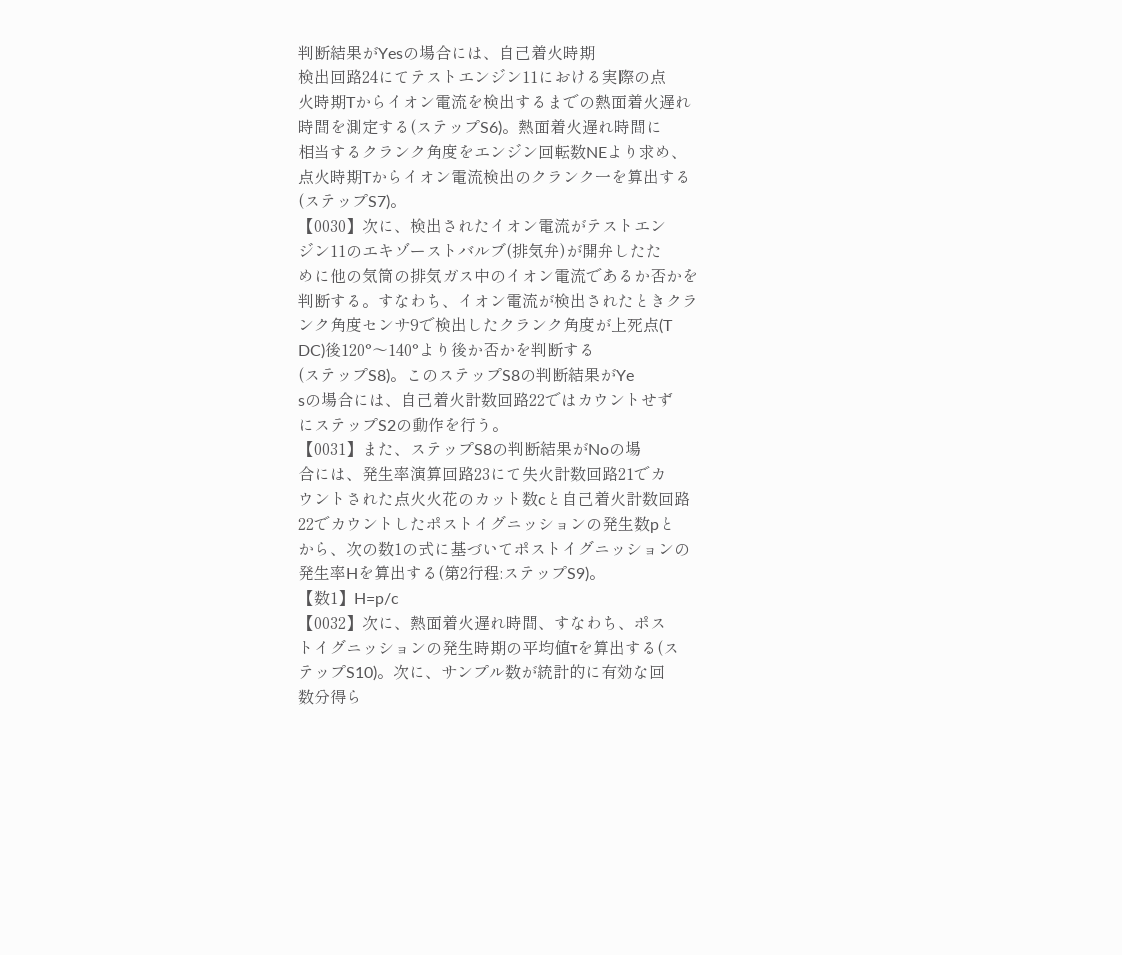判断結果がYesの場合には、自己着火時期
検出回路24にてテストエンジン11における実際の点
火時期Tからイオン電流を検出するまでの熱面着火遅れ
時間を測定する(ステップS6)。熱面着火遅れ時間に
相当するクランク角度をエンジン回転数NEより求め、
点火時期Tからイオン電流検出のクランク一を算出する
(ステップS7)。
【0030】次に、検出されたイオン電流がテストエン
ジン11のエキゾーストバルブ(排気弁)が開弁したた
めに他の気筒の排気ガス中のイオン電流であるか否かを
判断する。すなわち、イオン電流が検出されたときクラ
ンク角度センサ9で検出したクランク角度が上死点(T
DC)後120°〜140°より後か否かを判断する
(ステップS8)。このステップS8の判断結果がYe
sの場合には、自己着火計数回路22ではカウントせず
にステップS2の動作を行う。
【0031】また、ステップS8の判断結果がNoの場
合には、発生率演算回路23にて失火計数回路21でカ
ウントされた点火火花のカット数cと自己着火計数回路
22でカウントしたポストイグニッションの発生数pと
から、次の数1の式に基づいてポストイグニッションの
発生率Hを算出する(第2行程:ステップS9)。
【数1】H=p/c
【0032】次に、熱面着火遅れ時間、すなわち、ポス
トイグニッションの発生時期の平均値τを算出する(ス
テップS10)。次に、サンプル数が統計的に有効な回
数分得ら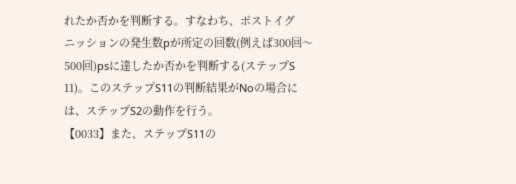れたか否かを判断する。すなわち、ポストイグ
ニッションの発生数pが所定の回数(例えば300回〜
500回)psに達したか否かを判断する(ステップS
11)。このステップS11の判断結果がNoの場合に
は、ステップS2の動作を行う。
【0033】また、ステップS11の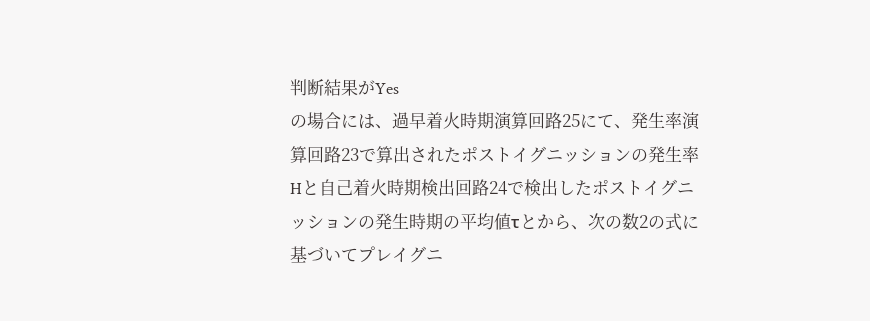判断結果がYes
の場合には、過早着火時期演算回路25にて、発生率演
算回路23で算出されたポストイグニッションの発生率
Hと自己着火時期検出回路24で検出したポストイグニ
ッションの発生時期の平均値τとから、次の数2の式に
基づいてプレイグニ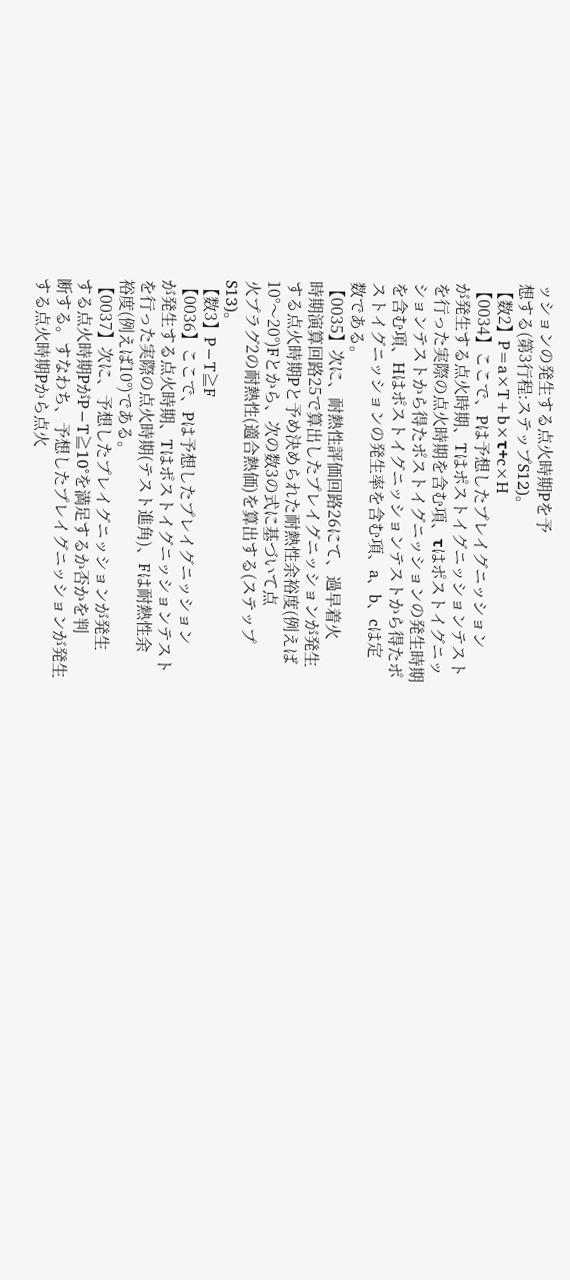ッションの発生する点火時期Pを予
想する(第3行程:ステップS12)。
【数2】P=a×T+b×τ+c×H
【0034】ここで、Pは予想したプレイグニッション
が発生する点火時期、Tはポストイグニッションテスト
を行った実際の点火時期を含む項、τはポストイグニッ
ションテストから得たポストイグニッションの発生時期
を含む項、Hはポストイグニッションテストから得たポ
ストイグニッションの発生率を含む項、a、b、cは定
数である。
【0035】次に、耐熱性評価回路26にて、過早着火
時期演算回路25で算出したプレイグニッションが発生
する点火時期Pと予め決められた耐熱性余裕度(例えば
10°〜20°)Fとから、次の数3の式に基づいて点
火プラグ2の耐熱性(適合熱価)を算出する(ステップ
S13)。
【数3】P−T≧F
【0036】ここで、Pは予想したプレイグニッション
が発生する点火時期、Tはポストイグニッションテスト
を行った実際の点火時期(テスト進角)、Fは耐熱性余
裕度(例えば10°)である。
【0037】次に、予想したプレイグニッションが発生
する点火時期PがP−T≧10°を満足するか否かを判
断する。すなわち、予想したプレイグニッションが発生
する点火時期Pから点火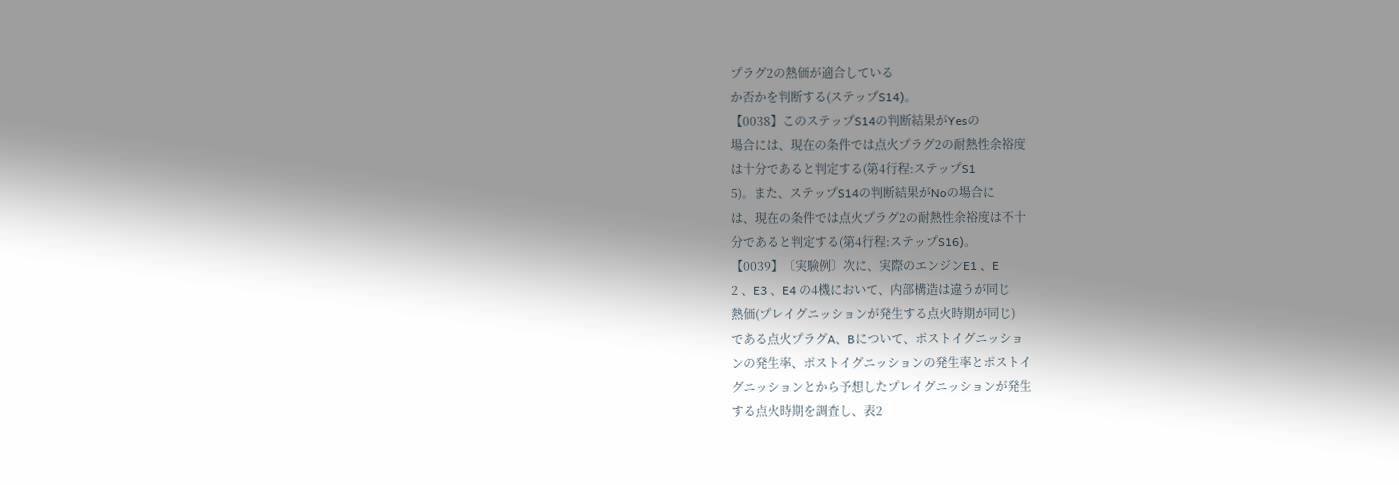プラグ2の熱価が適合している
か否かを判断する(ステップS14)。
【0038】このステップS14の判断結果がYesの
場合には、現在の条件では点火プラグ2の耐熱性余裕度
は十分であると判定する(第4行程:ステップS1
5)。また、ステップS14の判断結果がNoの場合に
は、現在の条件では点火プラグ2の耐熱性余裕度は不十
分であると判定する(第4行程:ステップS16)。
【0039】〔実験例〕次に、実際のエンジンE1 、E
2 、E3 、E4 の4機において、内部構造は違うが同じ
熱価(プレイグニッションが発生する点火時期が同じ)
である点火プラグA、Bについて、ポストイグニッショ
ンの発生率、ポストイグニッションの発生率とポストイ
グニッションとから予想したプレイグニッションが発生
する点火時期を調査し、表2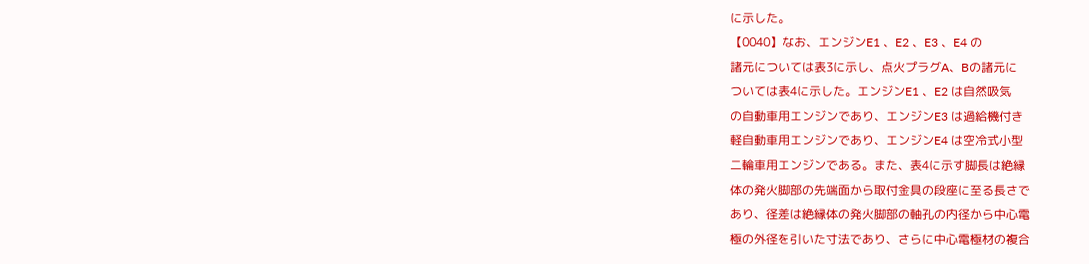に示した。
【0040】なお、エンジンE1 、E2 、E3 、E4 の
諸元については表3に示し、点火プラグA、Bの諸元に
ついては表4に示した。エンジンE1 、E2 は自然吸気
の自動車用エンジンであり、エンジンE3 は過給機付き
軽自動車用エンジンであり、エンジンE4 は空冷式小型
二輪車用エンジンである。また、表4に示す脚長は絶縁
体の発火脚部の先端面から取付金具の段座に至る長さで
あり、径差は絶縁体の発火脚部の軸孔の内径から中心電
極の外径を引いた寸法であり、さらに中心電極材の複合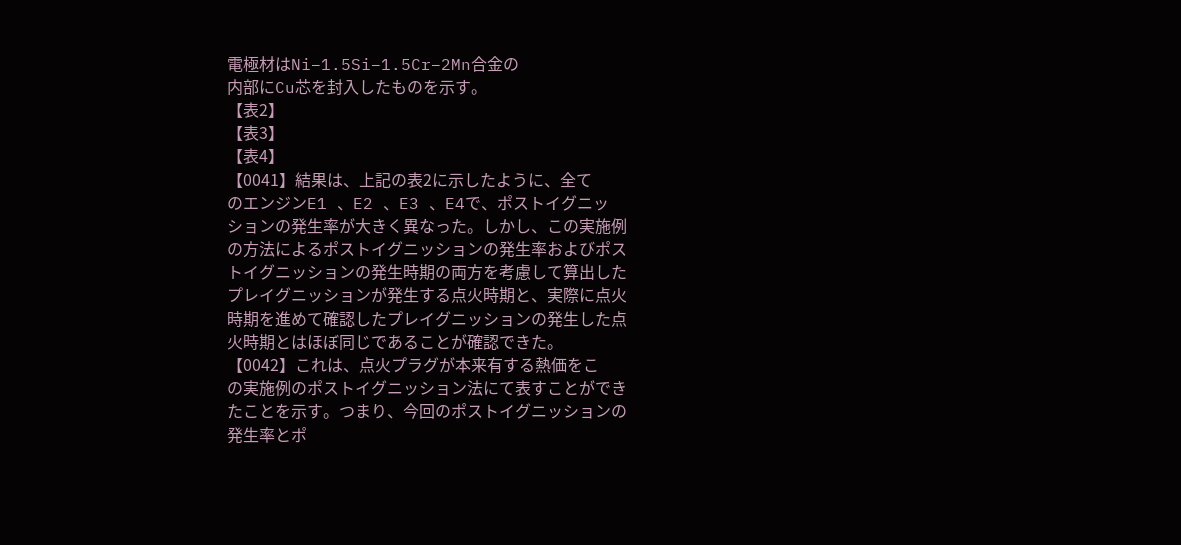電極材はNi−1.5Si−1.5Cr−2Mn合金の
内部にCu芯を封入したものを示す。
【表2】
【表3】
【表4】
【0041】結果は、上記の表2に示したように、全て
のエンジンE1 、E2 、E3 、E4で、ポストイグニッ
ションの発生率が大きく異なった。しかし、この実施例
の方法によるポストイグニッションの発生率およびポス
トイグニッションの発生時期の両方を考慮して算出した
プレイグニッションが発生する点火時期と、実際に点火
時期を進めて確認したプレイグニッションの発生した点
火時期とはほぼ同じであることが確認できた。
【0042】これは、点火プラグが本来有する熱価をこ
の実施例のポストイグニッション法にて表すことができ
たことを示す。つまり、今回のポストイグニッションの
発生率とポ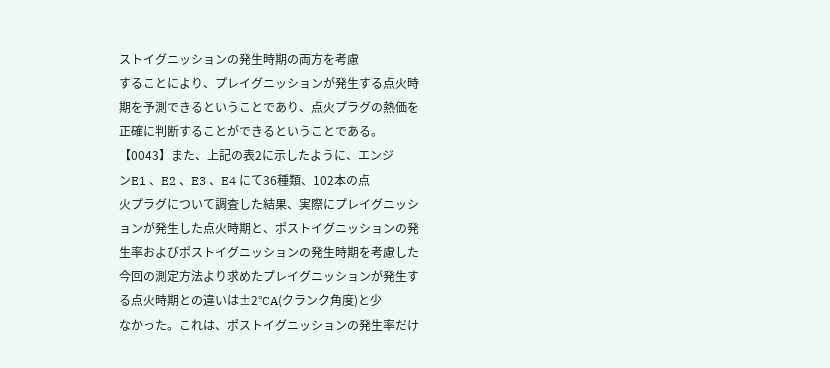ストイグニッションの発生時期の両方を考慮
することにより、プレイグニッションが発生する点火時
期を予測できるということであり、点火プラグの熱価を
正確に判断することができるということである。
【0043】また、上記の表2に示したように、エンジ
ンE1 、E2 、E3 、E4 にて36種類、102本の点
火プラグについて調査した結果、実際にプレイグニッシ
ョンが発生した点火時期と、ポストイグニッションの発
生率およびポストイグニッションの発生時期を考慮した
今回の測定方法より求めたプレイグニッションが発生す
る点火時期との違いは±2°CA(クランク角度)と少
なかった。これは、ポストイグニッションの発生率だけ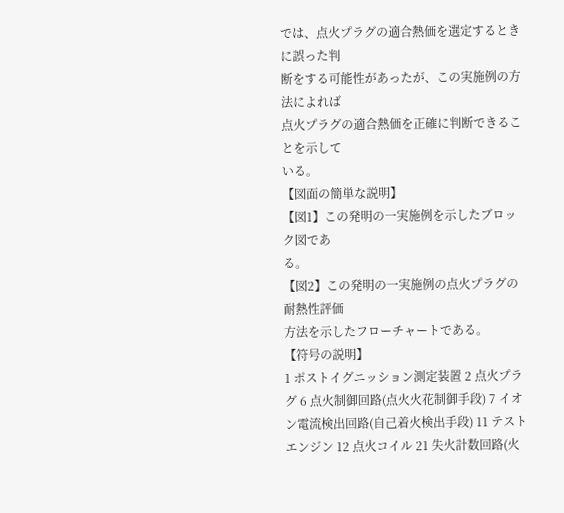では、点火プラグの適合熱価を選定するときに誤った判
断をする可能性があったが、この実施例の方法によれば
点火プラグの適合熱価を正確に判断できることを示して
いる。
【図面の簡単な説明】
【図1】この発明の一実施例を示したブロック図であ
る。
【図2】この発明の一実施例の点火プラグの耐熱性評価
方法を示したフローチャートである。
【符号の説明】
1 ポストイグニッション測定装置 2 点火プラグ 6 点火制御回路(点火火花制御手段) 7 イオン電流検出回路(自己着火検出手段) 11 テストエンジン 12 点火コイル 21 失火計数回路(火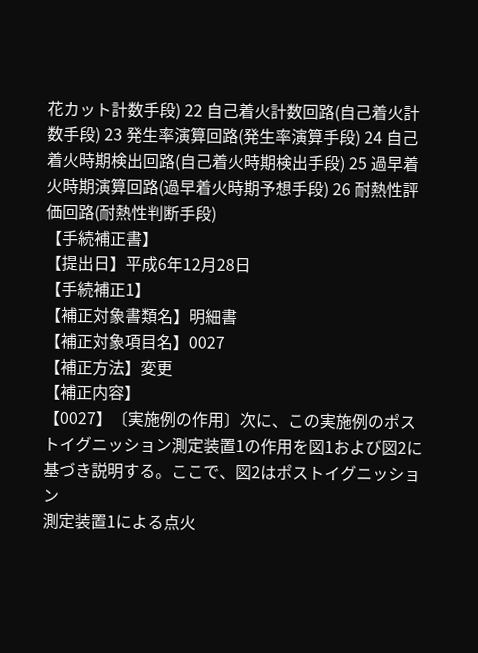花カット計数手段) 22 自己着火計数回路(自己着火計数手段) 23 発生率演算回路(発生率演算手段) 24 自己着火時期検出回路(自己着火時期検出手段) 25 過早着火時期演算回路(過早着火時期予想手段) 26 耐熱性評価回路(耐熱性判断手段)
【手続補正書】
【提出日】平成6年12月28日
【手続補正1】
【補正対象書類名】明細書
【補正対象項目名】0027
【補正方法】変更
【補正内容】
【0027】〔実施例の作用〕次に、この実施例のポス
トイグニッション測定装置1の作用を図1および図2に
基づき説明する。ここで、図2はポストイグニッション
測定装置1による点火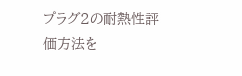プラグ2の耐熱性評価方法を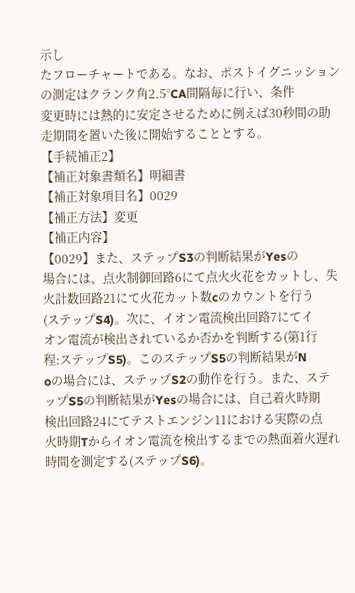示し
たフローチャートである。なお、ポストイグニッション
の測定はクランク角2.5°CA間隔毎に行い、条件
変更時には熱的に安定させるために例えば30秒間の助
走期間を置いた後に開始することとする。
【手続補正2】
【補正対象書類名】明細書
【補正対象項目名】0029
【補正方法】変更
【補正内容】
【0029】また、ステップS3の判断結果がYesの
場合には、点火制御回路6にて点火火花をカットし、失
火計数回路21にて火花カット数cのカウントを行う
(ステップS4)。次に、イオン電流検出回路7にてイ
オン電流が検出されているか否かを判断する(第1行
程:ステップS5)。このステップS5の判断結果がN
oの場合には、ステップS2の動作を行う。また、ステ
ップS5の判断結果がYesの場合には、自己着火時期
検出回路24にてテストエンジン11における実際の点
火時期Tからイオン電流を検出するまでの熱面着火遅れ
時間を測定する(ステップS6)。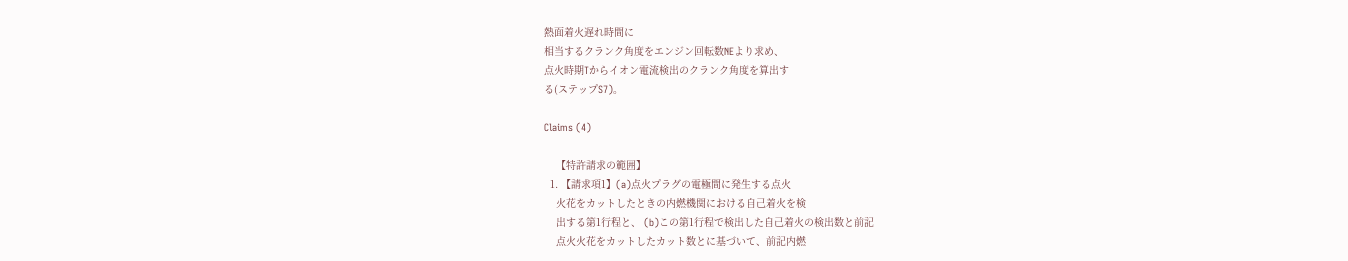熱面着火遅れ時間に
相当するクランク角度をエンジン回転数NEより求め、
点火時期Tからイオン電流検出のクランク角度を算出す
る(ステップS7)。

Claims (4)

    【特許請求の範囲】
  1. 【請求項1】(a)点火プラグの電極間に発生する点火
    火花をカットしたときの内燃機関における自己着火を検
    出する第1行程と、 (b)この第1行程で検出した自己着火の検出数と前記
    点火火花をカットしたカット数とに基づいて、前記内燃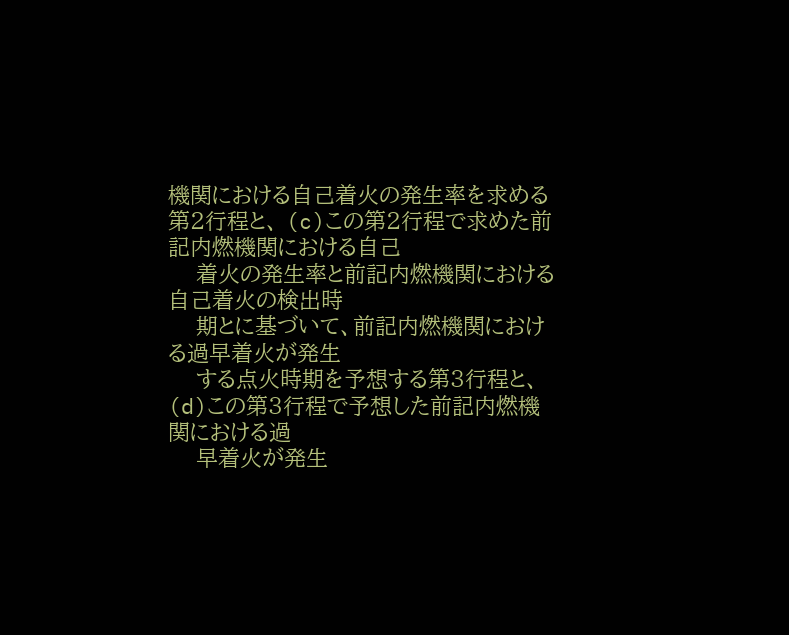機関における自己着火の発生率を求める第2行程と、 (c)この第2行程で求めた前記内燃機関における自己
    着火の発生率と前記内燃機関における自己着火の検出時
    期とに基づいて、前記内燃機関における過早着火が発生
    する点火時期を予想する第3行程と、 (d)この第3行程で予想した前記内燃機関における過
    早着火が発生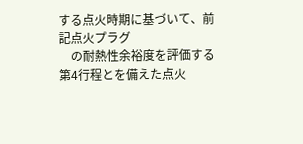する点火時期に基づいて、前記点火プラグ
    の耐熱性余裕度を評価する第4行程とを備えた点火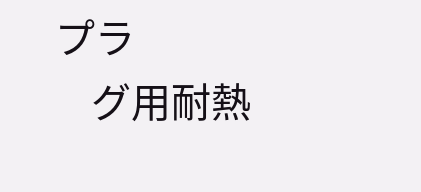プラ
    グ用耐熱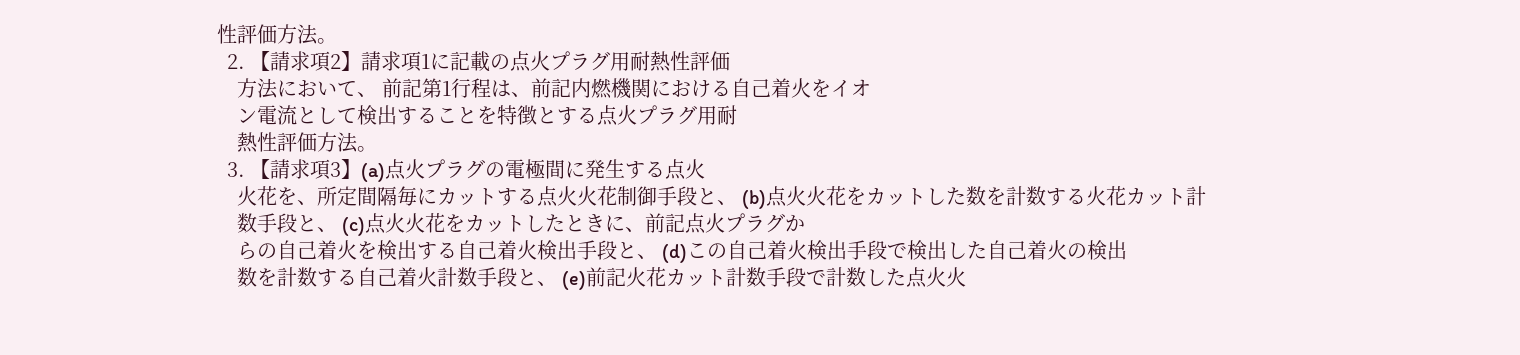性評価方法。
  2. 【請求項2】請求項1に記載の点火プラグ用耐熱性評価
    方法において、 前記第1行程は、前記内燃機関における自己着火をイオ
    ン電流として検出することを特徴とする点火プラグ用耐
    熱性評価方法。
  3. 【請求項3】(a)点火プラグの電極間に発生する点火
    火花を、所定間隔毎にカットする点火火花制御手段と、 (b)点火火花をカットした数を計数する火花カット計
    数手段と、 (c)点火火花をカットしたときに、前記点火プラグか
    らの自己着火を検出する自己着火検出手段と、 (d)この自己着火検出手段で検出した自己着火の検出
    数を計数する自己着火計数手段と、 (e)前記火花カット計数手段で計数した点火火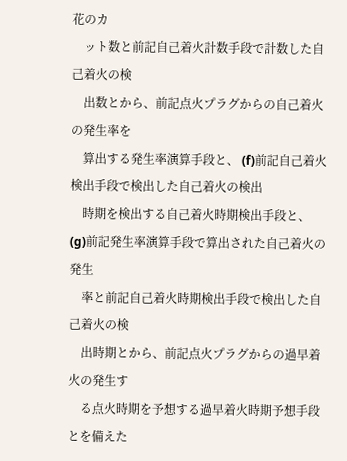花のカ
    ット数と前記自己着火計数手段で計数した自己着火の検
    出数とから、前記点火プラグからの自己着火の発生率を
    算出する発生率演算手段と、 (f)前記自己着火検出手段で検出した自己着火の検出
    時期を検出する自己着火時期検出手段と、 (g)前記発生率演算手段で算出された自己着火の発生
    率と前記自己着火時期検出手段で検出した自己着火の検
    出時期とから、前記点火プラグからの過早着火の発生す
    る点火時期を予想する過早着火時期予想手段とを備えた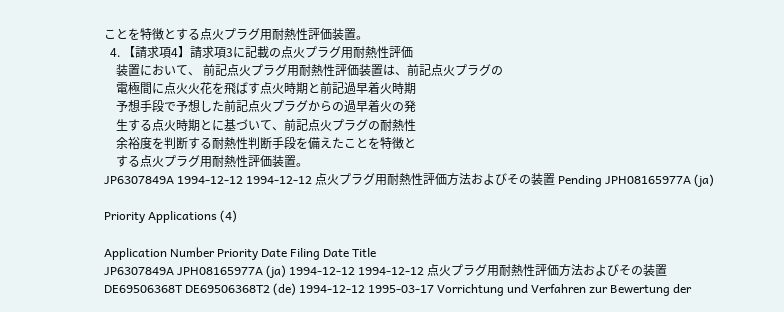ことを特徴とする点火プラグ用耐熱性評価装置。
  4. 【請求項4】請求項3に記載の点火プラグ用耐熱性評価
    装置において、 前記点火プラグ用耐熱性評価装置は、前記点火プラグの
    電極間に点火火花を飛ばす点火時期と前記過早着火時期
    予想手段で予想した前記点火プラグからの過早着火の発
    生する点火時期とに基づいて、前記点火プラグの耐熱性
    余裕度を判断する耐熱性判断手段を備えたことを特徴と
    する点火プラグ用耐熱性評価装置。
JP6307849A 1994-12-12 1994-12-12 点火プラグ用耐熱性評価方法およびその装置 Pending JPH08165977A (ja)

Priority Applications (4)

Application Number Priority Date Filing Date Title
JP6307849A JPH08165977A (ja) 1994-12-12 1994-12-12 点火プラグ用耐熱性評価方法およびその装置
DE69506368T DE69506368T2 (de) 1994-12-12 1995-03-17 Vorrichtung und Verfahren zur Bewertung der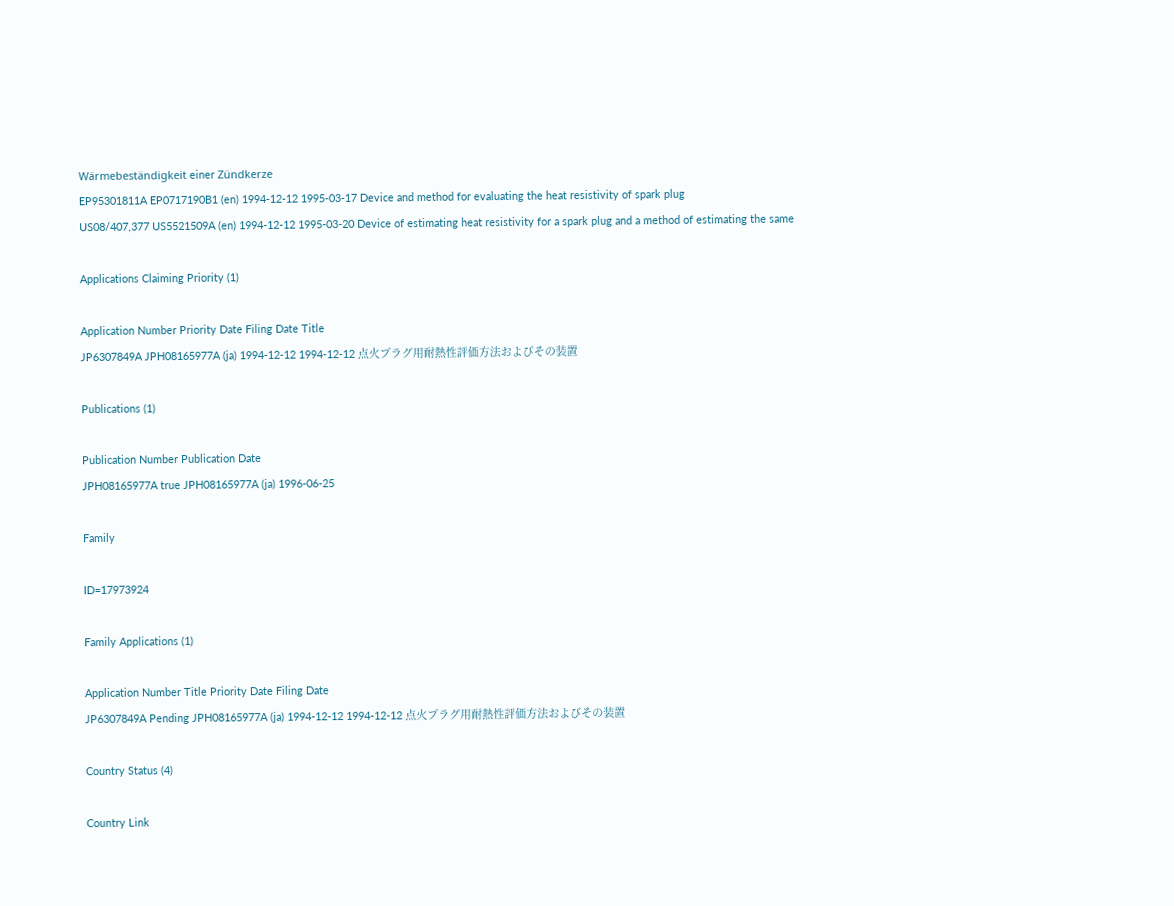Wärmebeständigkeit einer Zündkerze
EP95301811A EP0717190B1 (en) 1994-12-12 1995-03-17 Device and method for evaluating the heat resistivity of spark plug
US08/407,377 US5521509A (en) 1994-12-12 1995-03-20 Device of estimating heat resistivity for a spark plug and a method of estimating the same

Applications Claiming Priority (1)

Application Number Priority Date Filing Date Title
JP6307849A JPH08165977A (ja) 1994-12-12 1994-12-12 点火プラグ用耐熱性評価方法およびその装置

Publications (1)

Publication Number Publication Date
JPH08165977A true JPH08165977A (ja) 1996-06-25

Family

ID=17973924

Family Applications (1)

Application Number Title Priority Date Filing Date
JP6307849A Pending JPH08165977A (ja) 1994-12-12 1994-12-12 点火プラグ用耐熱性評価方法およびその装置

Country Status (4)

Country Link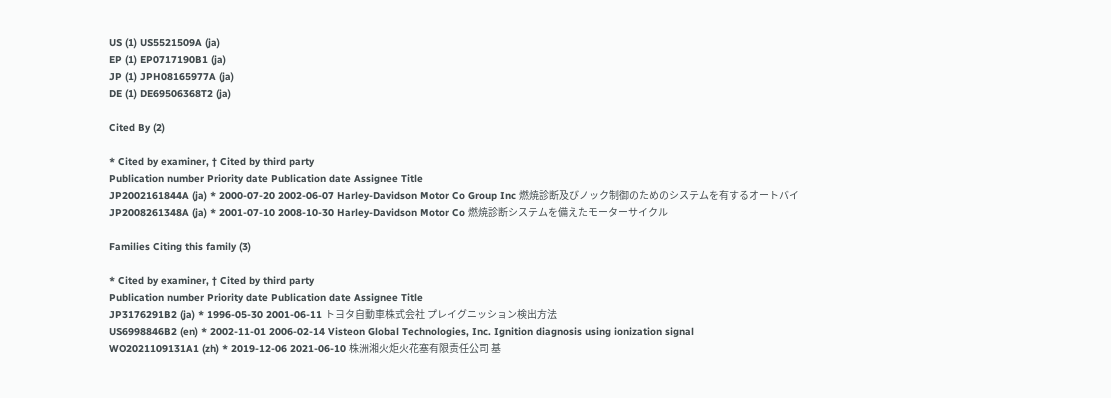US (1) US5521509A (ja)
EP (1) EP0717190B1 (ja)
JP (1) JPH08165977A (ja)
DE (1) DE69506368T2 (ja)

Cited By (2)

* Cited by examiner, † Cited by third party
Publication number Priority date Publication date Assignee Title
JP2002161844A (ja) * 2000-07-20 2002-06-07 Harley-Davidson Motor Co Group Inc 燃焼診断及びノック制御のためのシステムを有するオートバイ
JP2008261348A (ja) * 2001-07-10 2008-10-30 Harley-Davidson Motor Co 燃焼診断システムを備えたモーターサイクル

Families Citing this family (3)

* Cited by examiner, † Cited by third party
Publication number Priority date Publication date Assignee Title
JP3176291B2 (ja) * 1996-05-30 2001-06-11 トヨタ自動車株式会社 プレイグニッション検出方法
US6998846B2 (en) * 2002-11-01 2006-02-14 Visteon Global Technologies, Inc. Ignition diagnosis using ionization signal
WO2021109131A1 (zh) * 2019-12-06 2021-06-10 株洲湘火炬火花塞有限责任公司 基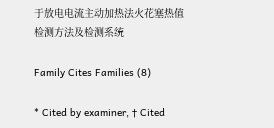于放电电流主动加热法火花塞热值检测方法及检测系统

Family Cites Families (8)

* Cited by examiner, † Cited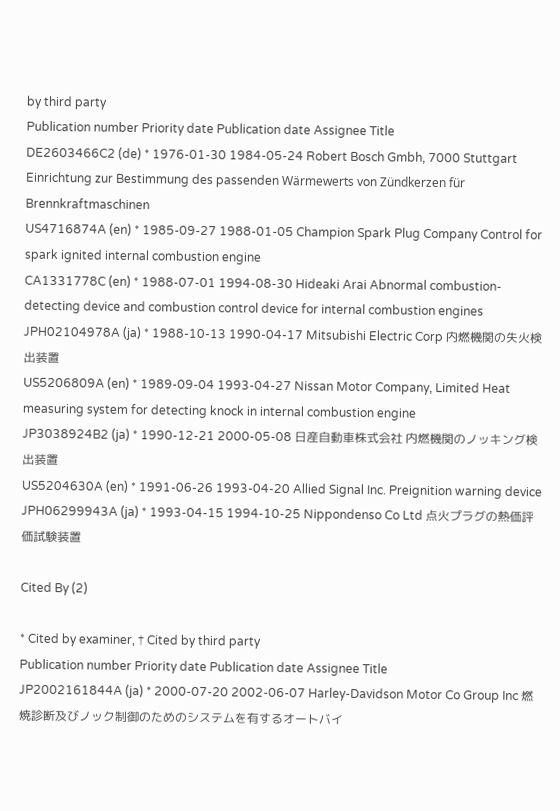by third party
Publication number Priority date Publication date Assignee Title
DE2603466C2 (de) * 1976-01-30 1984-05-24 Robert Bosch Gmbh, 7000 Stuttgart Einrichtung zur Bestimmung des passenden Wärmewerts von Zündkerzen für Brennkraftmaschinen
US4716874A (en) * 1985-09-27 1988-01-05 Champion Spark Plug Company Control for spark ignited internal combustion engine
CA1331778C (en) * 1988-07-01 1994-08-30 Hideaki Arai Abnormal combustion-detecting device and combustion control device for internal combustion engines
JPH02104978A (ja) * 1988-10-13 1990-04-17 Mitsubishi Electric Corp 内燃機関の失火検出装置
US5206809A (en) * 1989-09-04 1993-04-27 Nissan Motor Company, Limited Heat measuring system for detecting knock in internal combustion engine
JP3038924B2 (ja) * 1990-12-21 2000-05-08 日産自動車株式会社 内燃機関のノッキング検出装置
US5204630A (en) * 1991-06-26 1993-04-20 Allied Signal Inc. Preignition warning device
JPH06299943A (ja) * 1993-04-15 1994-10-25 Nippondenso Co Ltd 点火プラグの熱価評価試験装置

Cited By (2)

* Cited by examiner, † Cited by third party
Publication number Priority date Publication date Assignee Title
JP2002161844A (ja) * 2000-07-20 2002-06-07 Harley-Davidson Motor Co Group Inc 燃焼診断及びノック制御のためのシステムを有するオートバイ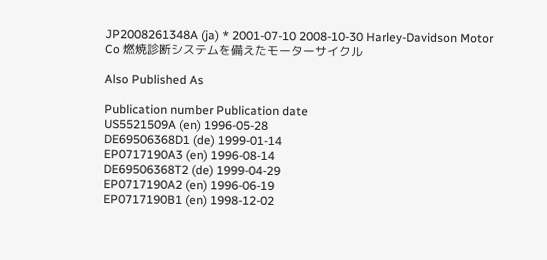JP2008261348A (ja) * 2001-07-10 2008-10-30 Harley-Davidson Motor Co 燃焼診断システムを備えたモーターサイクル

Also Published As

Publication number Publication date
US5521509A (en) 1996-05-28
DE69506368D1 (de) 1999-01-14
EP0717190A3 (en) 1996-08-14
DE69506368T2 (de) 1999-04-29
EP0717190A2 (en) 1996-06-19
EP0717190B1 (en) 1998-12-02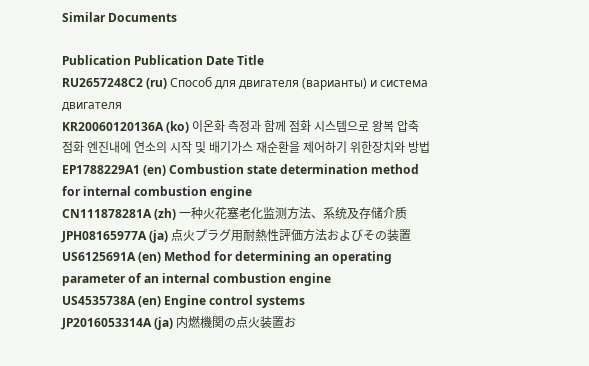Similar Documents

Publication Publication Date Title
RU2657248C2 (ru) Способ для двигателя (варианты) и система двигателя
KR20060120136A (ko) 이온화 측정과 함께 점화 시스템으로 왕복 압축 점화 엔진내에 연소의 시작 및 배기가스 재순환을 제어하기 위한장치와 방법
EP1788229A1 (en) Combustion state determination method for internal combustion engine
CN111878281A (zh) 一种火花塞老化监测方法、系统及存储介质
JPH08165977A (ja) 点火プラグ用耐熱性評価方法およびその装置
US6125691A (en) Method for determining an operating parameter of an internal combustion engine
US4535738A (en) Engine control systems
JP2016053314A (ja) 内燃機関の点火装置お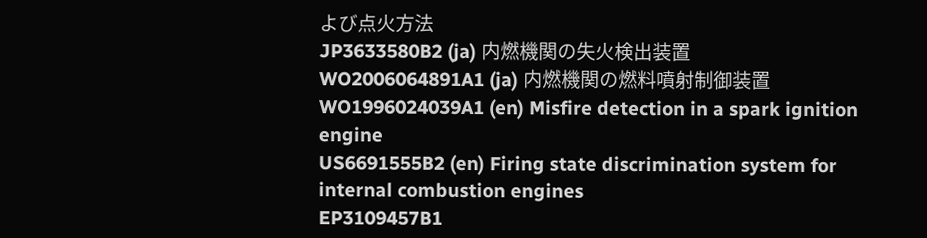よび点火方法
JP3633580B2 (ja) 内燃機関の失火検出装置
WO2006064891A1 (ja) 内燃機関の燃料噴射制御装置
WO1996024039A1 (en) Misfire detection in a spark ignition engine
US6691555B2 (en) Firing state discrimination system for internal combustion engines
EP3109457B1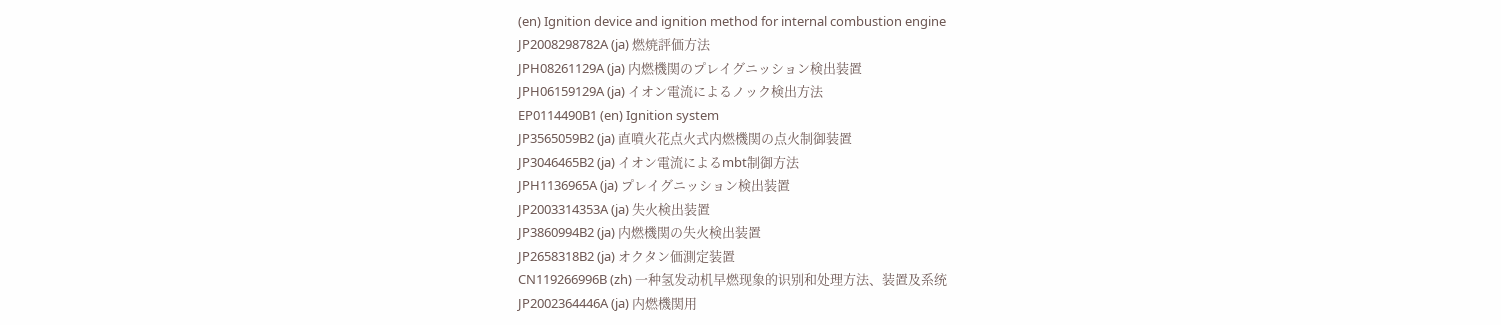(en) Ignition device and ignition method for internal combustion engine
JP2008298782A (ja) 燃焼評価方法
JPH08261129A (ja) 内燃機関のプレイグニッション検出装置
JPH06159129A (ja) イオン電流によるノック検出方法
EP0114490B1 (en) Ignition system
JP3565059B2 (ja) 直噴火花点火式内燃機関の点火制御装置
JP3046465B2 (ja) イオン電流によるmbt制御方法
JPH1136965A (ja) プレイグニッション検出装置
JP2003314353A (ja) 失火検出装置
JP3860994B2 (ja) 内燃機関の失火検出装置
JP2658318B2 (ja) オクタン価測定装置
CN119266996B (zh) 一种氢发动机早燃现象的识别和处理方法、装置及系统
JP2002364446A (ja) 内燃機関用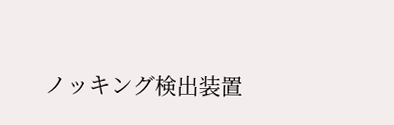ノッキング検出装置